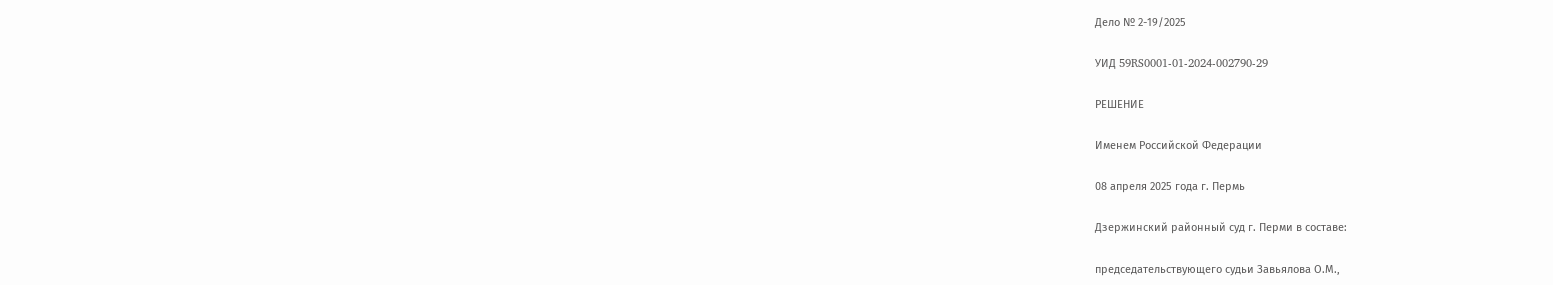Дело № 2-19/2025

УИД 59RS0001-01-2024-002790-29

РЕШЕНИЕ

Именем Российской Федерации

08 апреля 2025 года г. Пермь

Дзержинский районный суд г. Перми в составе:

председательствующего судьи Завьялова О.М.,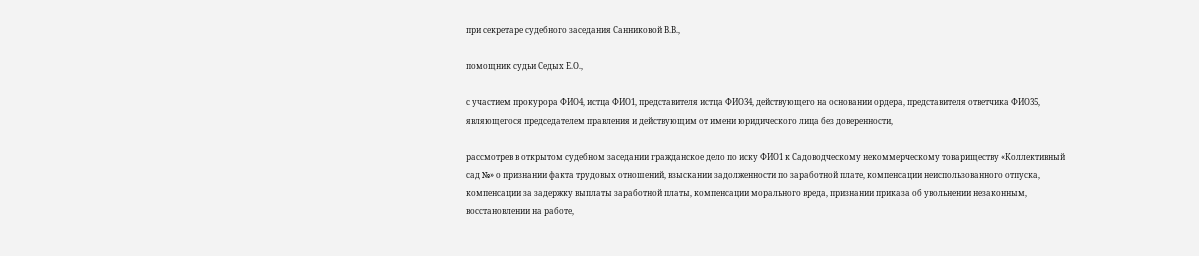при секретаре судебного заседания Санниковой В.В.,

помощник судьи Седых Е.О.,

с участием прокурора ФИО4, истца ФИО1, представителя истца ФИО34, действующего на основании ордера, представителя ответчика ФИО35, являющегося председателем правления и действующим от имени юридического лица без доверенности,

рассмотрев в открытом судебном заседании гражданское дело по иску ФИО1 к Садоводческому некоммерческому товариществу «Коллективный сад №» о признании факта трудовых отношений, взыскании задолженности по заработной плате, компенсации неиспользованного отпуска, компенсации за задержку выплаты заработной платы, компенсации морального вреда, признании приказа об увольнении незаконным, восстановлении на работе,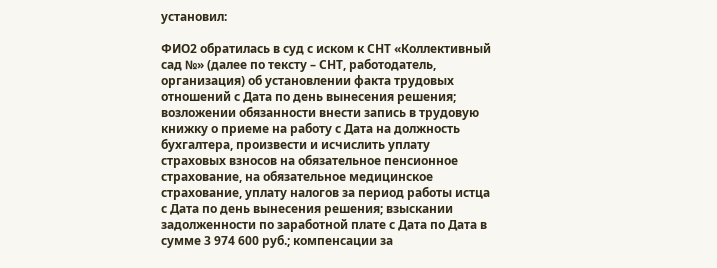установил:

ФИО2 обратилась в суд с иском к СНТ «Коллективный сад №» (далее по тексту – СНТ, работодатель, организация) об установлении факта трудовых отношений с Дата по день вынесения решения; возложении обязанности внести запись в трудовую книжку о приеме на работу с Дата на должность бухгалтера, произвести и исчислить уплату страховых взносов на обязательное пенсионное страхование, на обязательное медицинское страхование, уплату налогов за период работы истца с Дата по день вынесения решения; взыскании задолженности по заработной плате с Дата по Дата в сумме 3 974 600 руб.; компенсации за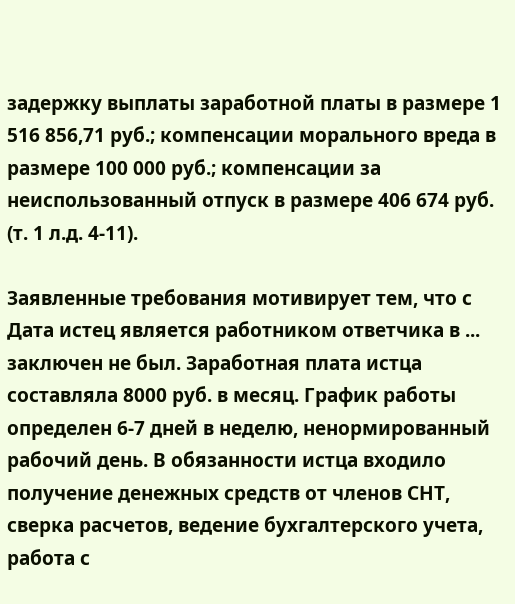задержку выплаты заработной платы в размере 1 516 856,71 руб.; компенсации морального вреда в размере 100 000 руб.; компенсации за неиспользованный отпуск в размере 406 674 руб. (т. 1 л.д. 4-11).

Заявленные требования мотивирует тем, что с Дата истец является работником ответчика в ... заключен не был. Заработная плата истца составляла 8000 руб. в месяц. График работы определен 6-7 дней в неделю, ненормированный рабочий день. В обязанности истца входило получение денежных средств от членов СНТ, сверка расчетов, ведение бухгалтерского учета, работа с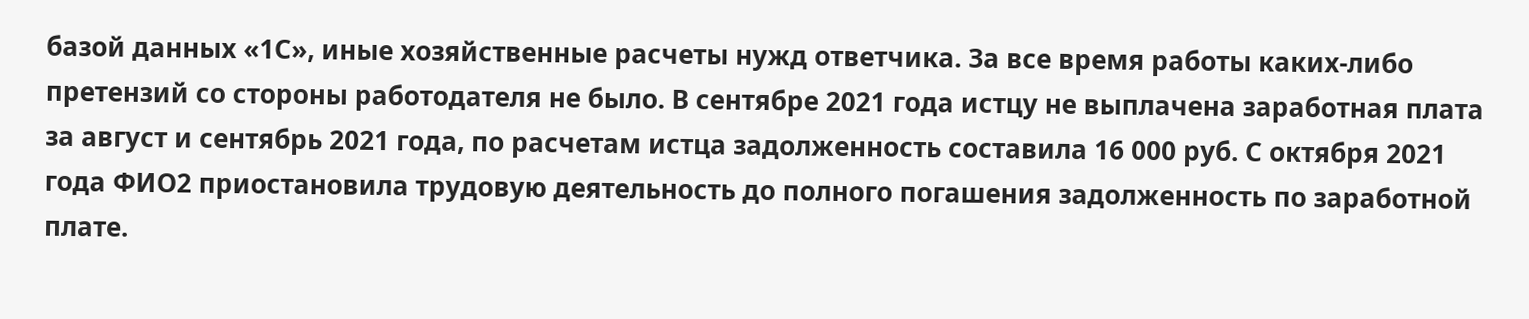базой данных «1С», иные хозяйственные расчеты нужд ответчика. За все время работы каких-либо претензий со стороны работодателя не было. В сентябре 2021 года истцу не выплачена заработная плата за август и сентябрь 2021 года, по расчетам истца задолженность составила 16 000 руб. С октября 2021 года ФИО2 приостановила трудовую деятельность до полного погашения задолженность по заработной плате.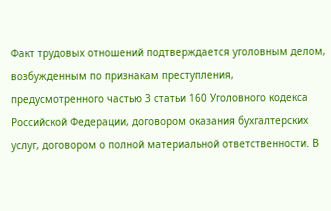Факт трудовых отношений подтверждается уголовным делом, возбужденным по признакам преступления, предусмотренного частью 3 статьи 160 Уголовного кодекса Российской Федерации, договором оказания бухгалтерских услуг, договором о полной материальной ответственности. В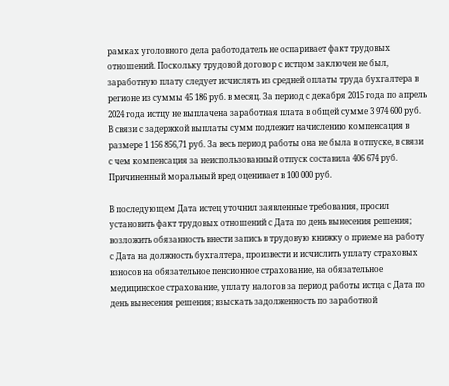рамках уголовного дела работодатель не оспаривает факт трудовых отношений. Поскольку трудовой договор с истцом заключен не был, заработную плату следует исчислять из средней оплаты труда бухгалтера в регионе из суммы 45 186 руб. в месяц. За период с декабря 2015 года по апрель 2024 года истцу не выплачена заработная плата в общей сумме 3 974 600 руб. В связи с задержкой выплаты сумм подлежит начислению компенсация в размере 1 156 856,71 руб. За весь период работы она не была в отпуске, в связи с чем компенсация за неиспользованный отпуск составила 406 674 руб. Причиненный моральный вред оценивает в 100 000 руб.

В последующем Дата истец уточнил заявленные требования, просил установить факт трудовых отношений с Дата по день вынесения решения; возложить обязанность внести запись в трудовую книжку о приеме на работу с Дата на должность бухгалтера, произвести и исчислить уплату страховых взносов на обязательное пенсионное страхование, на обязательное медицинское страхование, уплату налогов за период работы истца с Дата по день вынесения решения; взыскать задолженность по заработной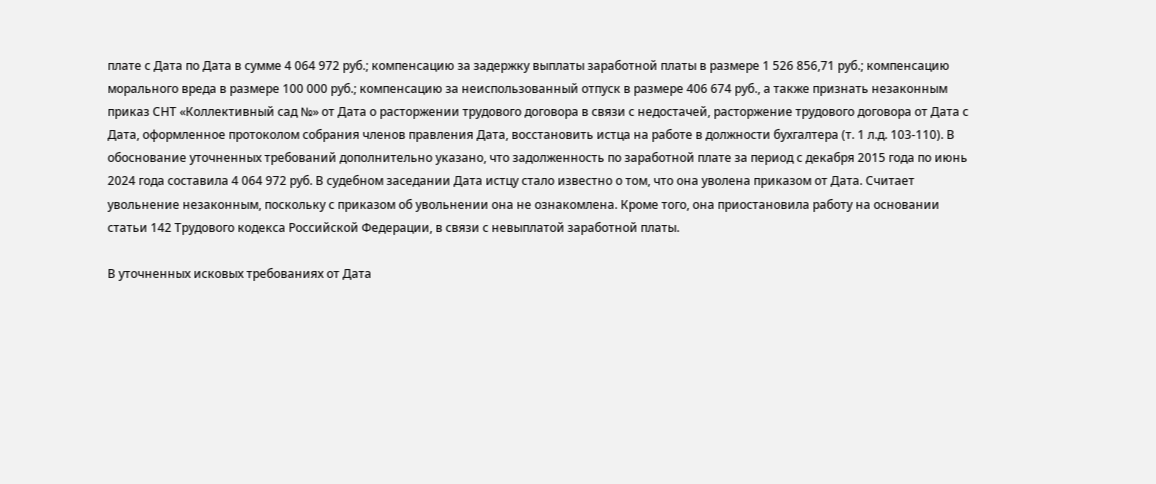плате с Дата по Дата в сумме 4 064 972 руб.; компенсацию за задержку выплаты заработной платы в размере 1 526 856,71 руб.; компенсацию морального вреда в размере 100 000 руб.; компенсацию за неиспользованный отпуск в размере 406 674 руб., а также признать незаконным приказ СНТ «Коллективный сад №» от Дата о расторжении трудового договора в связи с недостачей, расторжение трудового договора от Дата с Дата, оформленное протоколом собрания членов правления Дата, восстановить истца на работе в должности бухгалтера (т. 1 л.д. 103-110). В обоснование уточненных требований дополнительно указано, что задолженность по заработной плате за период с декабря 2015 года по июнь 2024 года составила 4 064 972 руб. В судебном заседании Дата истцу стало известно о том, что она уволена приказом от Дата. Считает увольнение незаконным, поскольку с приказом об увольнении она не ознакомлена. Кроме того, она приостановила работу на основании статьи 142 Трудового кодекса Российской Федерации, в связи с невыплатой заработной платы.

В уточненных исковых требованиях от Дата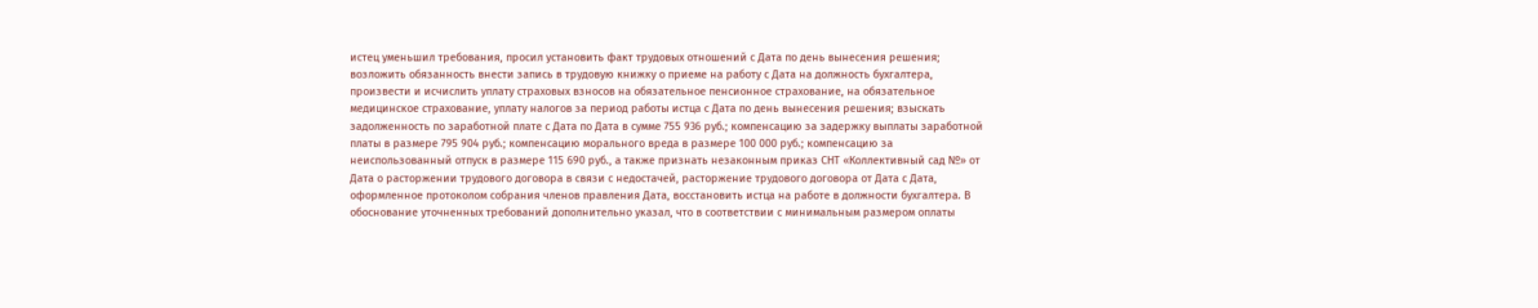истец уменьшил требования, просил установить факт трудовых отношений с Дата по день вынесения решения; возложить обязанность внести запись в трудовую книжку о приеме на работу с Дата на должность бухгалтера, произвести и исчислить уплату страховых взносов на обязательное пенсионное страхование, на обязательное медицинское страхование, уплату налогов за период работы истца с Дата по день вынесения решения; взыскать задолженность по заработной плате с Дата по Дата в сумме 755 936 руб.; компенсацию за задержку выплаты заработной платы в размере 795 904 руб.; компенсацию морального вреда в размере 100 000 руб.; компенсацию за неиспользованный отпуск в размере 115 690 руб., а также признать незаконным приказ СНТ «Коллективный сад №» от Дата о расторжении трудового договора в связи с недостачей, расторжение трудового договора от Дата с Дата, оформленное протоколом собрания членов правления Дата, восстановить истца на работе в должности бухгалтера. В обоснование уточненных требований дополнительно указал, что в соответствии с минимальным размером оплаты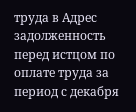труда в Адрес задолженность перед истцом по оплате труда за период с декабря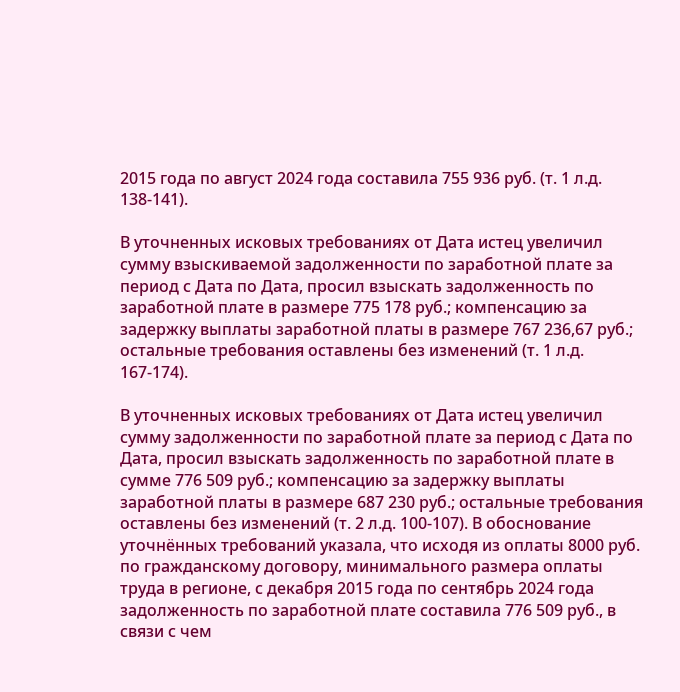2015 года по август 2024 года составила 755 936 руб. (т. 1 л.д. 138-141).

В уточненных исковых требованиях от Дата истец увеличил сумму взыскиваемой задолженности по заработной плате за период с Дата по Дата, просил взыскать задолженность по заработной плате в размере 775 178 руб.; компенсацию за задержку выплаты заработной платы в размере 767 236,67 руб.; остальные требования оставлены без изменений (т. 1 л.д. 167-174).

В уточненных исковых требованиях от Дата истец увеличил сумму задолженности по заработной плате за период с Дата по Дата, просил взыскать задолженность по заработной плате в сумме 776 509 руб.; компенсацию за задержку выплаты заработной платы в размере 687 230 руб.; остальные требования оставлены без изменений (т. 2 л.д. 100-107). В обоснование уточнённых требований указала, что исходя из оплаты 8000 руб. по гражданскому договору, минимального размера оплаты труда в регионе, с декабря 2015 года по сентябрь 2024 года задолженность по заработной плате составила 776 509 руб., в связи с чем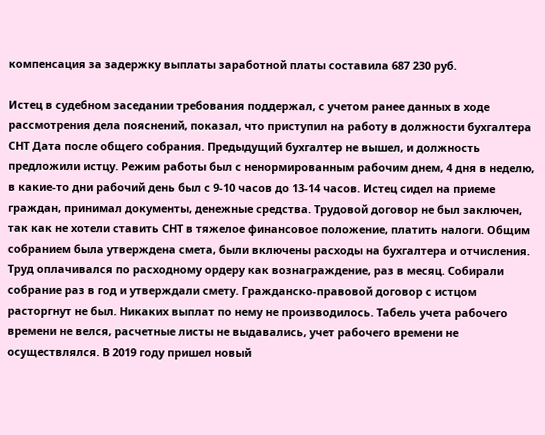компенсация за задержку выплаты заработной платы составила 687 230 руб.

Истец в судебном заседании требования поддержал, с учетом ранее данных в ходе рассмотрения дела пояснений, показал, что приступил на работу в должности бухгалтера СНТ Дата после общего собрания. Предыдущий бухгалтер не вышел, и должность предложили истцу. Режим работы был с ненормированным рабочим днем, 4 дня в неделю, в какие-то дни рабочий день был с 9-10 часов до 13-14 часов. Истец сидел на приеме граждан, принимал документы, денежные средства. Трудовой договор не был заключен, так как не хотели ставить СНТ в тяжелое финансовое положение, платить налоги. Общим собранием была утверждена смета, были включены расходы на бухгалтера и отчисления. Труд оплачивался по расходному ордеру как вознаграждение, раз в месяц. Собирали собрание раз в год и утверждали смету. Гражданско-правовой договор с истцом расторгнут не был. Никаких выплат по нему не производилось. Табель учета рабочего времени не велся, расчетные листы не выдавались, учет рабочего времени не осуществлялся. В 2019 году пришел новый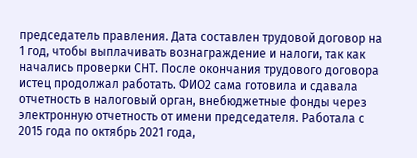председатель правления. Дата составлен трудовой договор на 1 год, чтобы выплачивать вознаграждение и налоги, так как начались проверки СНТ. После окончания трудового договора истец продолжал работать. ФИО2 сама готовила и сдавала отчетность в налоговый орган, внебюджетные фонды через электронную отчетность от имени председателя. Работала с 2015 года по октябрь 2021 года,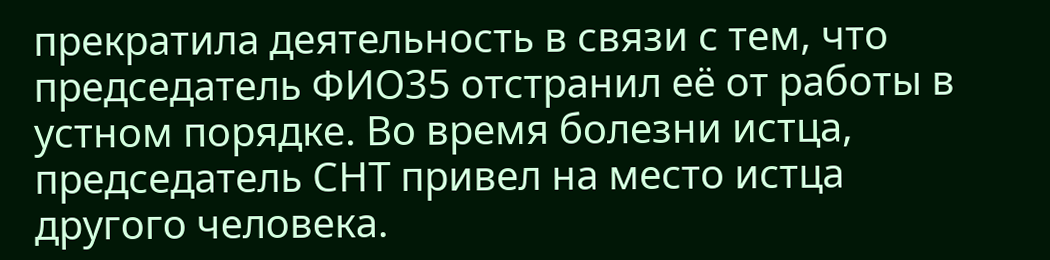прекратила деятельность в связи с тем, что председатель ФИО35 отстранил её от работы в устном порядке. Во время болезни истца, председатель СНТ привел на место истца другого человека.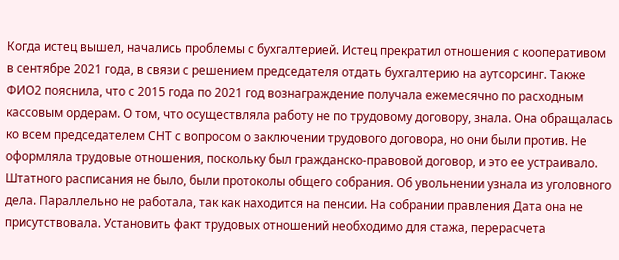Когда истец вышел, начались проблемы с бухгалтерией. Истец прекратил отношения с кооперативом в сентябре 2021 года, в связи с решением председателя отдать бухгалтерию на аутсорсинг. Также ФИО2 пояснила, что с 2015 года по 2021 год вознаграждение получала ежемесячно по расходным кассовым ордерам. О том, что осуществляла работу не по трудовому договору, знала. Она обращалась ко всем председателем СНТ с вопросом о заключении трудового договора, но они были против. Не оформляла трудовые отношения, поскольку был гражданско-правовой договор, и это ее устраивало. Штатного расписания не было, были протоколы общего собрания. Об увольнении узнала из уголовного дела. Параллельно не работала, так как находится на пенсии. На собрании правления Дата она не присутствовала. Установить факт трудовых отношений необходимо для стажа, перерасчета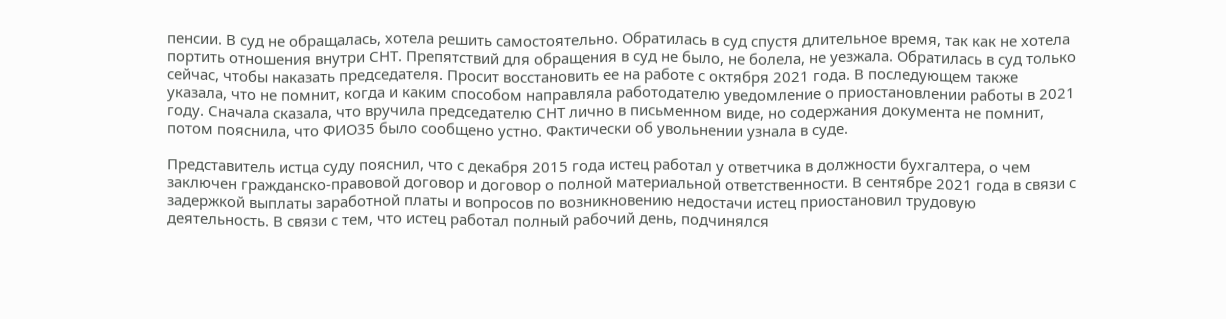пенсии. В суд не обращалась, хотела решить самостоятельно. Обратилась в суд спустя длительное время, так как не хотела портить отношения внутри СНТ. Препятствий для обращения в суд не было, не болела, не уезжала. Обратилась в суд только сейчас, чтобы наказать председателя. Просит восстановить ее на работе с октября 2021 года. В последующем также указала, что не помнит, когда и каким способом направляла работодателю уведомление о приостановлении работы в 2021 году. Сначала сказала, что вручила председателю СНТ лично в письменном виде, но содержания документа не помнит, потом пояснила, что ФИО35 было сообщено устно. Фактически об увольнении узнала в суде.

Представитель истца суду пояснил, что с декабря 2015 года истец работал у ответчика в должности бухгалтера, о чем заключен гражданско-правовой договор и договор о полной материальной ответственности. В сентябре 2021 года в связи с задержкой выплаты заработной платы и вопросов по возникновению недостачи истец приостановил трудовую деятельность. В связи с тем, что истец работал полный рабочий день, подчинялся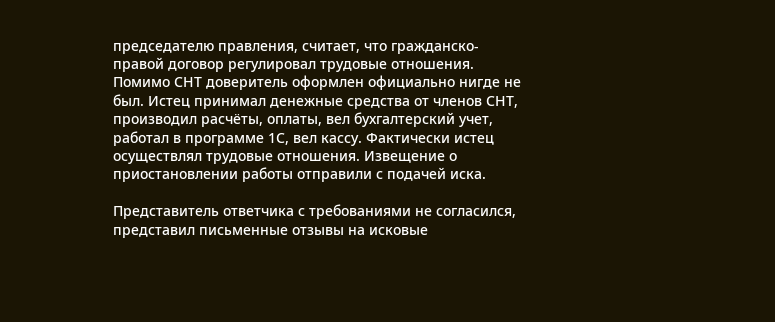председателю правления, считает, что гражданско-правой договор регулировал трудовые отношения. Помимо СНТ доверитель оформлен официально нигде не был. Истец принимал денежные средства от членов СНТ, производил расчёты, оплаты, вел бухгалтерский учет, работал в программе 1С, вел кассу. Фактически истец осуществлял трудовые отношения. Извещение о приостановлении работы отправили с подачей иска.

Представитель ответчика с требованиями не согласился, представил письменные отзывы на исковые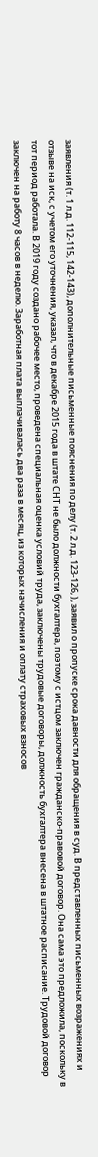заявления (т. 1 л.д. 112-115, 142-143), дополнительные письменные пояснения по делу (т. 2 л.д. 123-126, ), заявил о пропуске срока давности для обращения в суд. В представленных письменных возражениях и отзыве на иск, с учетом его уточнения, указал, что в декабре 2015 года в штате СНТ не было должности бухгалтера, поэтому с истцом заключен гражданско-правовой договор. Она сама это предложила, поскольку в тот период работала. В 2019 году создано рабочее место, проведена специальная оценка условий труда, заключены трудовые договоры, должность бухгалтера внесена в штатное расписание. Трудовой договор заключен на работу 8 часов в неделю. Заработная плата выплачивалась два раза в месяц, из которых начисления и оплату страховых взносов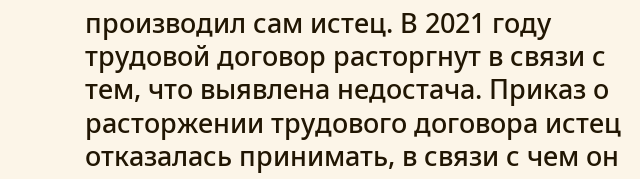производил сам истец. В 2021 году трудовой договор расторгнут в связи с тем, что выявлена недостача. Приказ о расторжении трудового договора истец отказалась принимать, в связи с чем он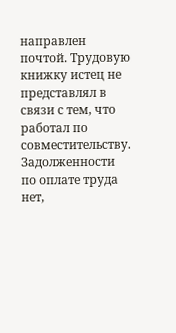направлен почтой. Трудовую книжку истец не представлял в связи с тем, что работал по совместительству. Задолженности по оплате труда нет,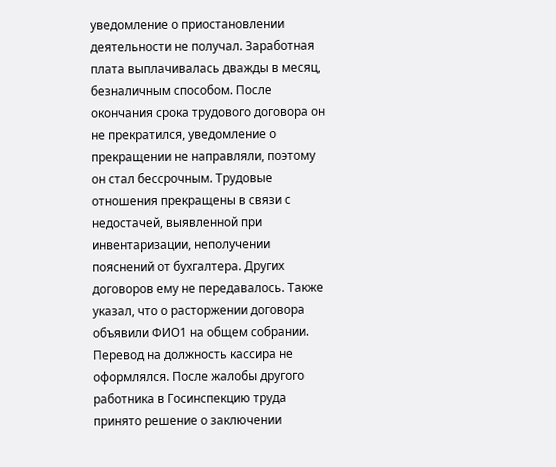уведомление о приостановлении деятельности не получал. Заработная плата выплачивалась дважды в месяц, безналичным способом. После окончания срока трудового договора он не прекратился, уведомление о прекращении не направляли, поэтому он стал бессрочным. Трудовые отношения прекращены в связи с недостачей, выявленной при инвентаризации, неполучении пояснений от бухгалтера. Других договоров ему не передавалось. Также указал, что о расторжении договора объявили ФИО1 на общем собрании. Перевод на должность кассира не оформлялся. После жалобы другого работника в Госинспекцию труда принято решение о заключении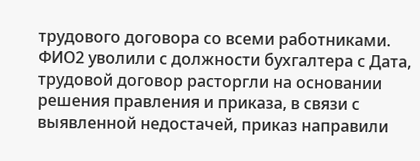трудового договора со всеми работниками. ФИО2 уволили с должности бухгалтера с Дата, трудовой договор расторгли на основании решения правления и приказа, в связи с выявленной недостачей, приказ направили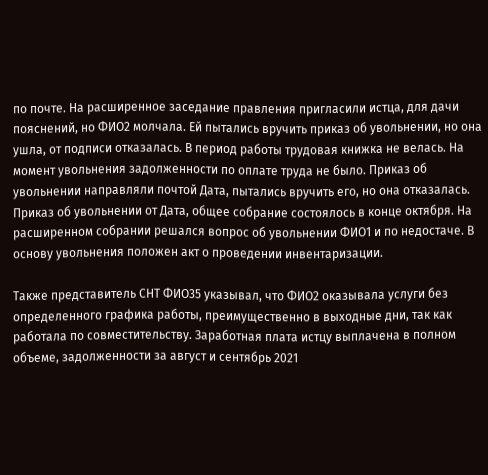по почте. На расширенное заседание правления пригласили истца, для дачи пояснений, но ФИО2 молчала. Ей пытались вручить приказ об увольнении, но она ушла, от подписи отказалась. В период работы трудовая книжка не велась. На момент увольнения задолженности по оплате труда не было. Приказ об увольнении направляли почтой Дата, пытались вручить его, но она отказалась. Приказ об увольнении от Дата, общее собрание состоялось в конце октября. На расширенном собрании решался вопрос об увольнении ФИО1 и по недостаче. В основу увольнения положен акт о проведении инвентаризации.

Также представитель СНТ ФИО35 указывал, что ФИО2 оказывала услуги без определенного графика работы, преимущественно в выходные дни, так как работала по совместительству. Заработная плата истцу выплачена в полном объеме, задолженности за август и сентябрь 2021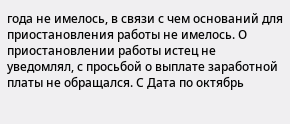года не имелось, в связи с чем оснований для приостановления работы не имелось. О приостановлении работы истец не уведомлял, с просьбой о выплате заработной платы не обращался. С Дата по октябрь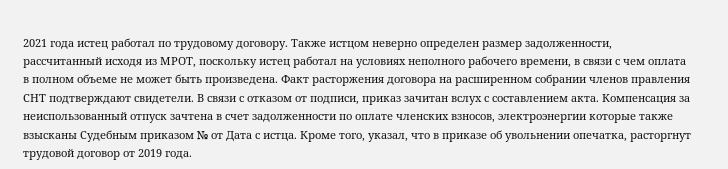2021 года истец работал по трудовому договору. Также истцом неверно определен размер задолженности, рассчитанный исходя из МРОТ, поскольку истец работал на условиях неполного рабочего времени, в связи с чем оплата в полном объеме не может быть произведена. Факт расторжения договора на расширенном собрании членов правления СНТ подтверждают свидетели. В связи с отказом от подписи, приказ зачитан вслух с составлением акта. Компенсация за неиспользованный отпуск зачтена в счет задолженности по оплате членских взносов, электроэнергии которые также взысканы Судебным приказом № от Дата с истца. Кроме того, указал, что в приказе об увольнении опечатка, расторгнут трудовой договор от 2019 года.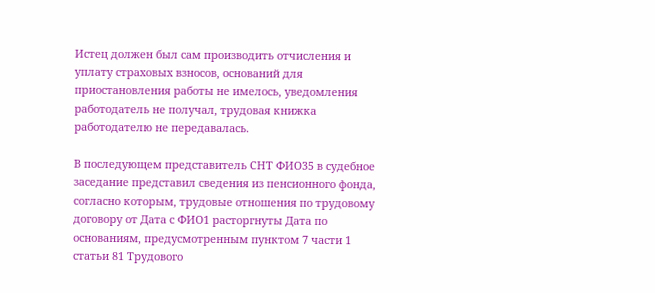Истец должен был сам производить отчисления и уплату страховых взносов, оснований для приостановления работы не имелось, уведомления работодатель не получал, трудовая книжка работодателю не передавалась.

В последующем представитель СНТ ФИО35 в судебное заседание представил сведения из пенсионного фонда, согласно которым, трудовые отношения по трудовому договору от Дата с ФИО1 расторгнуты Дата по основаниям, предусмотренным пунктом 7 части 1 статьи 81 Трудового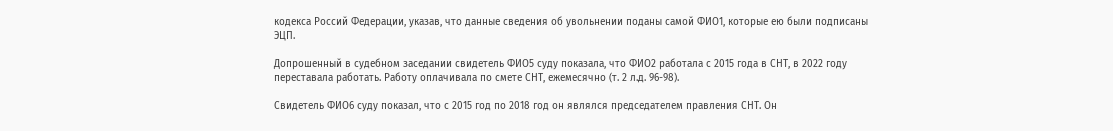кодекса Россий Федерации, указав, что данные сведения об увольнении поданы самой ФИО1, которые ею были подписаны ЭЦП.

Допрошенный в судебном заседании свидетель ФИО5 суду показала, что ФИО2 работала с 2015 года в СНТ, в 2022 году переставала работать. Работу оплачивала по смете СНТ, ежемесячно (т. 2 л.д. 96-98).

Свидетель ФИО6 суду показал, что с 2015 год по 2018 год он являлся председателем правления СНТ. Он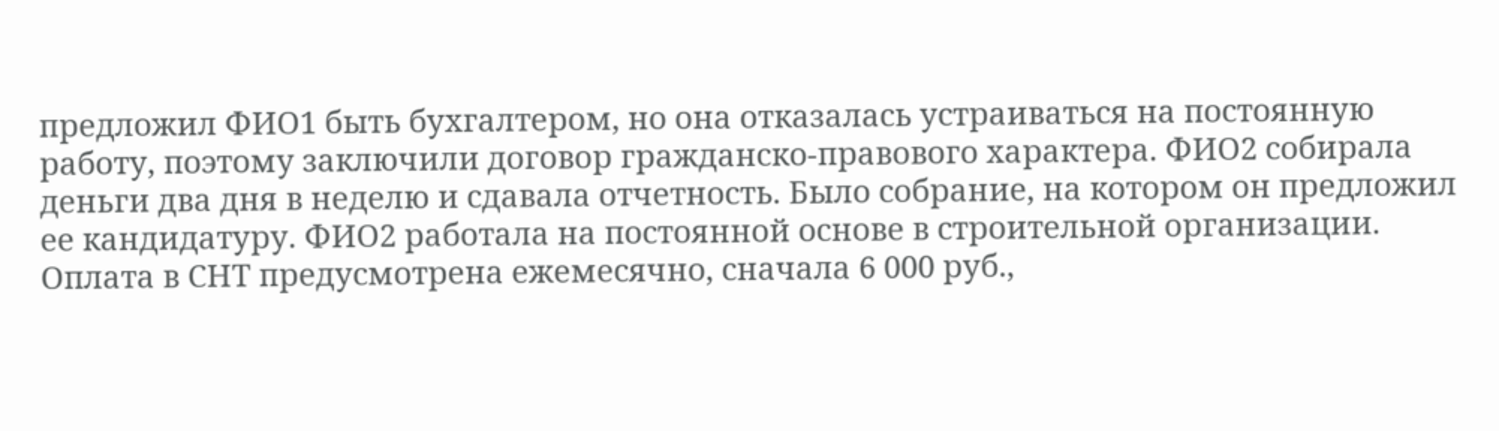предложил ФИО1 быть бухгалтером, но она отказалась устраиваться на постоянную работу, поэтому заключили договор гражданско-правового характера. ФИО2 собирала деньги два дня в неделю и сдавала отчетность. Было собрание, на котором он предложил ее кандидатуру. ФИО2 работала на постоянной основе в строительной организации. Оплата в СНТ предусмотрена ежемесячно, сначала 6 000 руб.,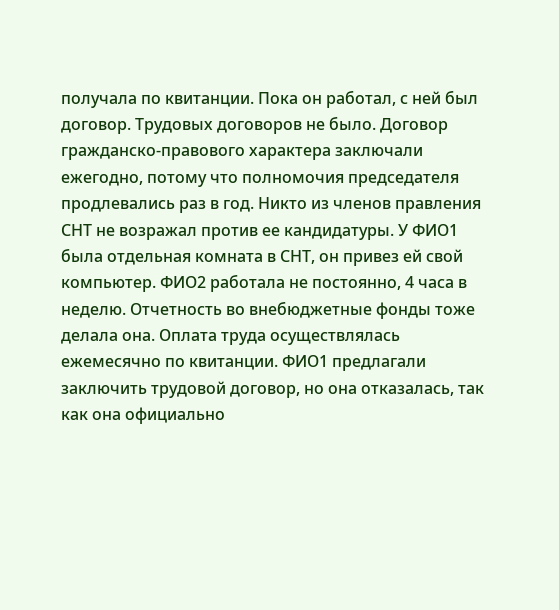получала по квитанции. Пока он работал, с ней был договор. Трудовых договоров не было. Договор гражданско-правового характера заключали ежегодно, потому что полномочия председателя продлевались раз в год. Никто из членов правления СНТ не возражал против ее кандидатуры. У ФИО1 была отдельная комната в СНТ, он привез ей свой компьютер. ФИО2 работала не постоянно, 4 часа в неделю. Отчетность во внебюджетные фонды тоже делала она. Оплата труда осуществлялась ежемесячно по квитанции. ФИО1 предлагали заключить трудовой договор, но она отказалась, так как она официально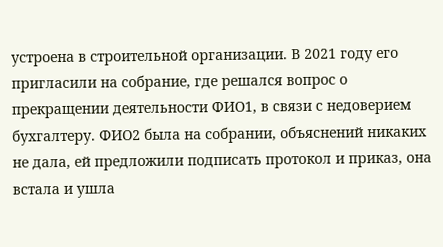устроена в строительной организации. В 2021 году его пригласили на собрание, где решался вопрос о прекращении деятельности ФИО1, в связи с недоверием бухгалтеру. ФИО2 была на собрании, объяснений никаких не дала, ей предложили подписать протокол и приказ, она встала и ушла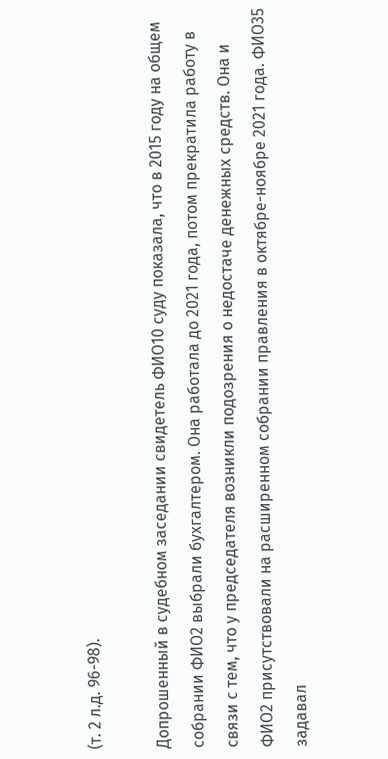(т. 2 л.д. 96-98).

Допрошенный в судебном заседании свидетель ФИО10 суду показала, что в 2015 году на общем собрании ФИО2 выбрали бухгалтером. Она работала до 2021 года, потом прекратила работу в связи с тем, что у председателя возникли подозрения о недостаче денежных средств. Она и ФИО2 присутствовали на расширенном собрании правления в октябре-ноябре 2021 года. ФИО35 задавал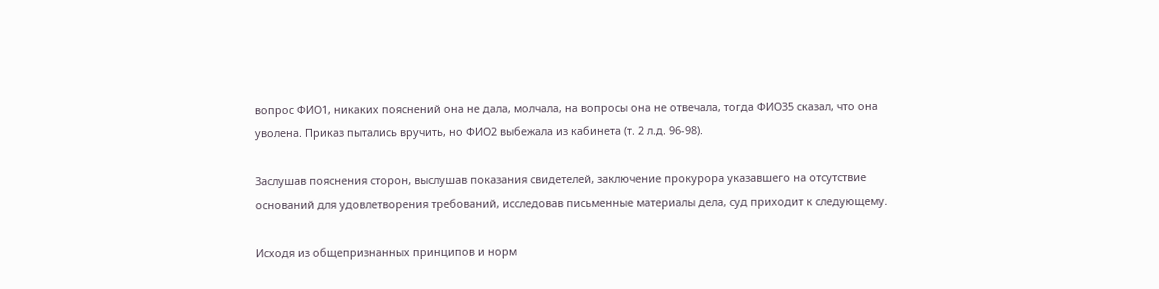вопрос ФИО1, никаких пояснений она не дала, молчала, на вопросы она не отвечала, тогда ФИО35 сказал, что она уволена. Приказ пытались вручить, но ФИО2 выбежала из кабинета (т. 2 л.д. 96-98).

Заслушав пояснения сторон, выслушав показания свидетелей, заключение прокурора указавшего на отсутствие оснований для удовлетворения требований, исследовав письменные материалы дела, суд приходит к следующему.

Исходя из общепризнанных принципов и норм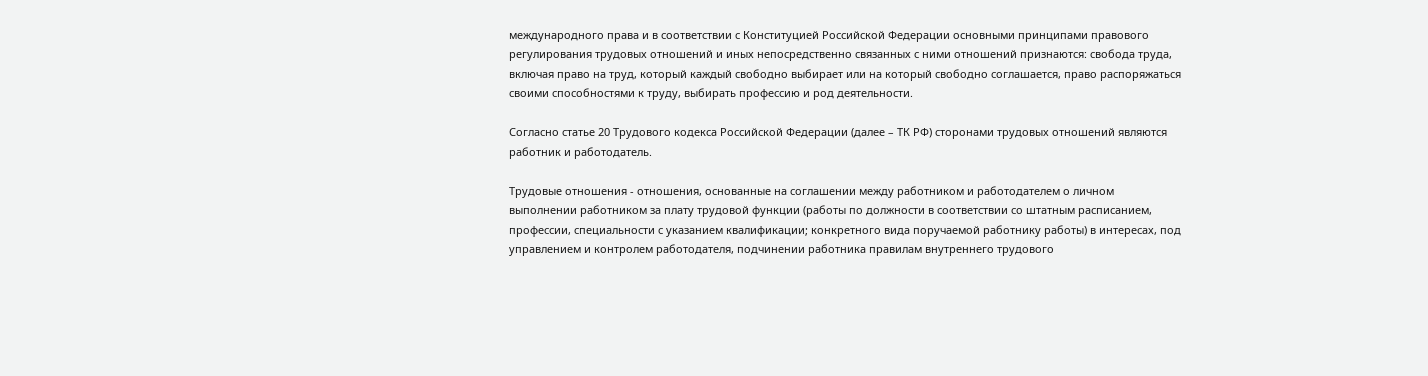международного права и в соответствии с Конституцией Российской Федерации основными принципами правового регулирования трудовых отношений и иных непосредственно связанных с ними отношений признаются: свобода труда, включая право на труд, который каждый свободно выбирает или на который свободно соглашается, право распоряжаться своими способностями к труду, выбирать профессию и род деятельности.

Согласно статье 20 Трудового кодекса Российской Федерации (далее – ТК РФ) сторонами трудовых отношений являются работник и работодатель.

Трудовые отношения - отношения, основанные на соглашении между работником и работодателем о личном выполнении работником за плату трудовой функции (работы по должности в соответствии со штатным расписанием, профессии, специальности с указанием квалификации; конкретного вида поручаемой работнику работы) в интересах, под управлением и контролем работодателя, подчинении работника правилам внутреннего трудового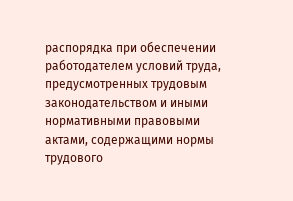распорядка при обеспечении работодателем условий труда, предусмотренных трудовым законодательством и иными нормативными правовыми актами, содержащими нормы трудового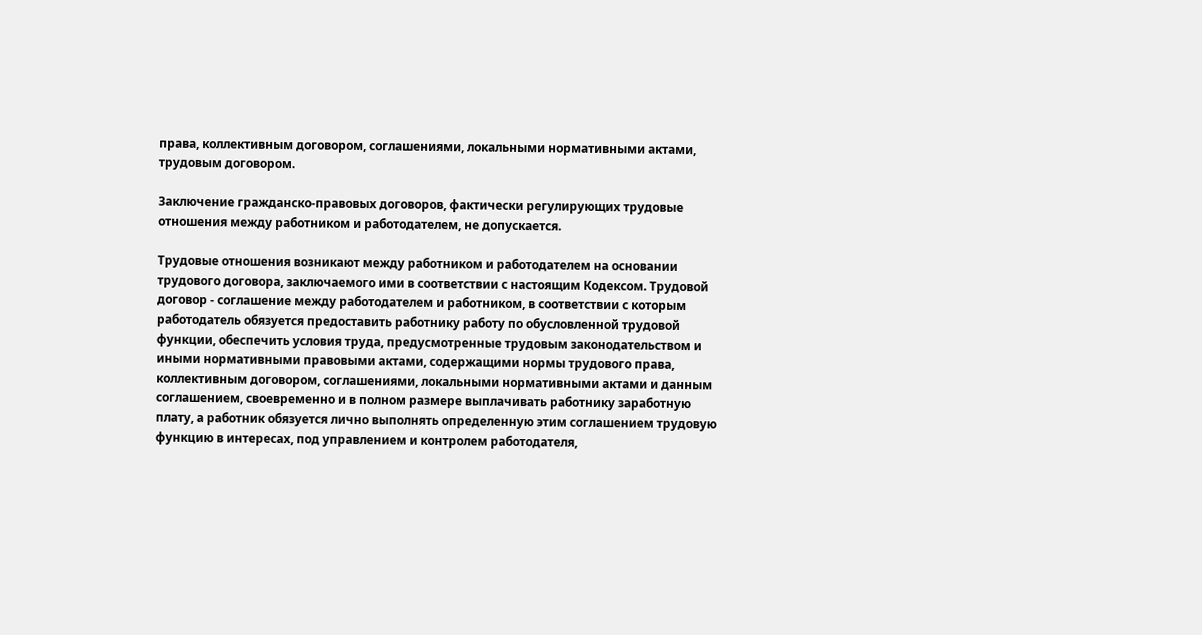права, коллективным договором, соглашениями, локальными нормативными актами, трудовым договором.

Заключение гражданско-правовых договоров, фактически регулирующих трудовые отношения между работником и работодателем, не допускается.

Трудовые отношения возникают между работником и работодателем на основании трудового договора, заключаемого ими в соответствии с настоящим Кодексом. Трудовой договор - соглашение между работодателем и работником, в соответствии с которым работодатель обязуется предоставить работнику работу по обусловленной трудовой функции, обеспечить условия труда, предусмотренные трудовым законодательством и иными нормативными правовыми актами, содержащими нормы трудового права, коллективным договором, соглашениями, локальными нормативными актами и данным соглашением, своевременно и в полном размере выплачивать работнику заработную плату, а работник обязуется лично выполнять определенную этим соглашением трудовую функцию в интересах, под управлением и контролем работодателя,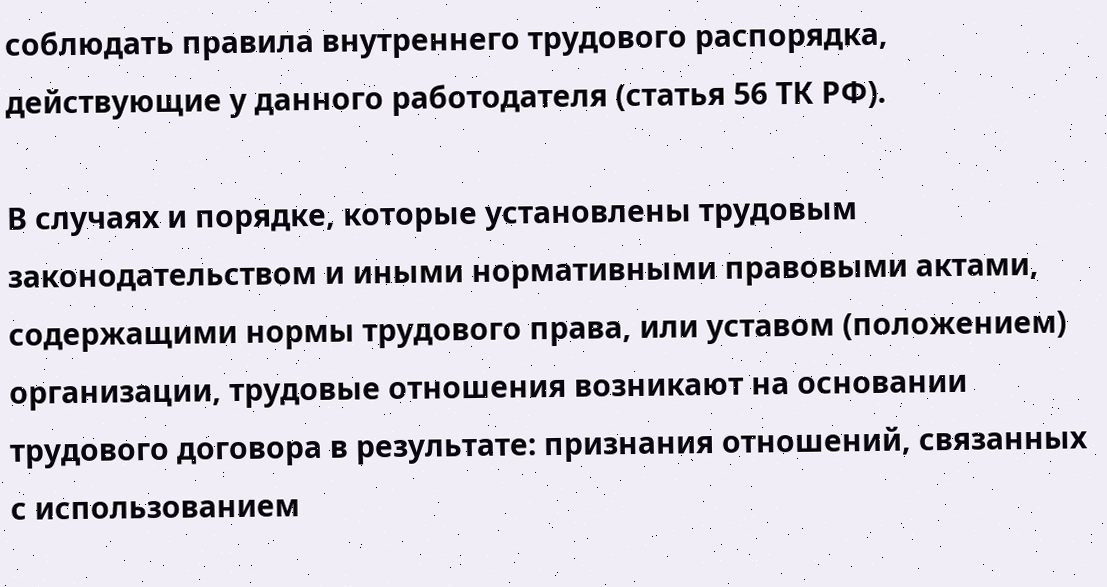соблюдать правила внутреннего трудового распорядка, действующие у данного работодателя (статья 56 ТК РФ).

В случаях и порядке, которые установлены трудовым законодательством и иными нормативными правовыми актами, содержащими нормы трудового права, или уставом (положением) организации, трудовые отношения возникают на основании трудового договора в результате: признания отношений, связанных с использованием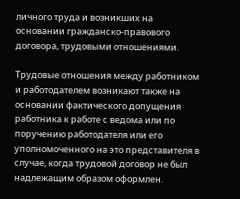личного труда и возникших на основании гражданско-правового договора, трудовыми отношениями.

Трудовые отношения между работником и работодателем возникают также на основании фактического допущения работника к работе с ведома или по поручению работодателя или его уполномоченного на это представителя в случае, когда трудовой договор не был надлежащим образом оформлен.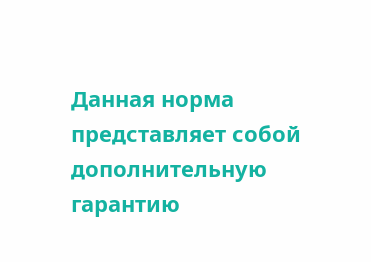Данная норма представляет собой дополнительную гарантию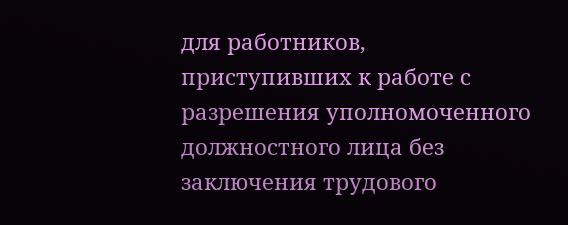для работников, приступивших к работе с разрешения уполномоченного должностного лица без заключения трудового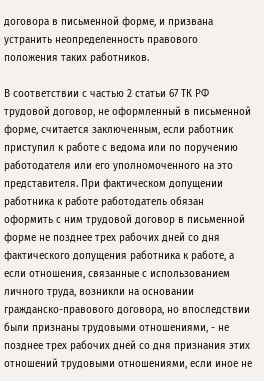договора в письменной форме, и призвана устранить неопределенность правового положения таких работников.

В соответствии с частью 2 статьи 67 ТК РФ трудовой договор, не оформленный в письменной форме, считается заключенным, если работник приступил к работе с ведома или по поручению работодателя или его уполномоченного на это представителя. При фактическом допущении работника к работе работодатель обязан оформить с ним трудовой договор в письменной форме не позднее трех рабочих дней со дня фактического допущения работника к работе, а если отношения, связанные с использованием личного труда, возникли на основании гражданско-правового договора, но впоследствии были признаны трудовыми отношениями, - не позднее трех рабочих дней со дня признания этих отношений трудовыми отношениями, если иное не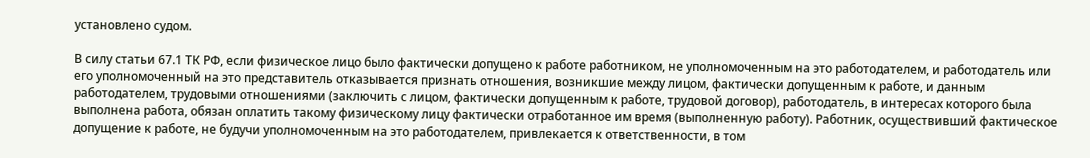установлено судом.

В силу статьи 67.1 ТК РФ, если физическое лицо было фактически допущено к работе работником, не уполномоченным на это работодателем, и работодатель или его уполномоченный на это представитель отказывается признать отношения, возникшие между лицом, фактически допущенным к работе, и данным работодателем, трудовыми отношениями (заключить с лицом, фактически допущенным к работе, трудовой договор), работодатель, в интересах которого была выполнена работа, обязан оплатить такому физическому лицу фактически отработанное им время (выполненную работу). Работник, осуществивший фактическое допущение к работе, не будучи уполномоченным на это работодателем, привлекается к ответственности, в том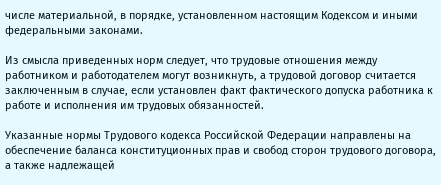числе материальной, в порядке, установленном настоящим Кодексом и иными федеральными законами.

Из смысла приведенных норм следует, что трудовые отношения между работником и работодателем могут возникнуть, а трудовой договор считается заключенным в случае, если установлен факт фактического допуска работника к работе и исполнения им трудовых обязанностей.

Указанные нормы Трудового кодекса Российской Федерации направлены на обеспечение баланса конституционных прав и свобод сторон трудового договора, а также надлежащей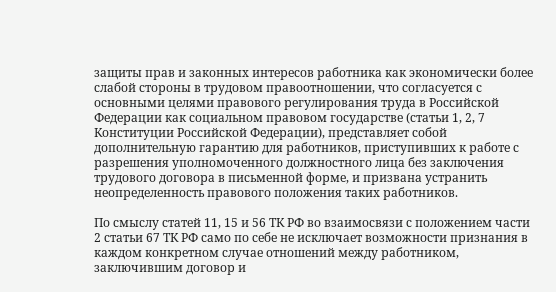защиты прав и законных интересов работника как экономически более слабой стороны в трудовом правоотношении, что согласуется с основными целями правового регулирования труда в Российской Федерации как социальном правовом государстве (статьи 1, 2, 7 Конституции Российской Федерации), представляет собой дополнительную гарантию для работников, приступивших к работе с разрешения уполномоченного должностного лица без заключения трудового договора в письменной форме, и призвана устранить неопределенность правового положения таких работников.

По смыслу статей 11, 15 и 56 ТК РФ во взаимосвязи с положением части 2 статьи 67 ТК РФ само по себе не исключает возможности признания в каждом конкретном случае отношений между работником, заключившим договор и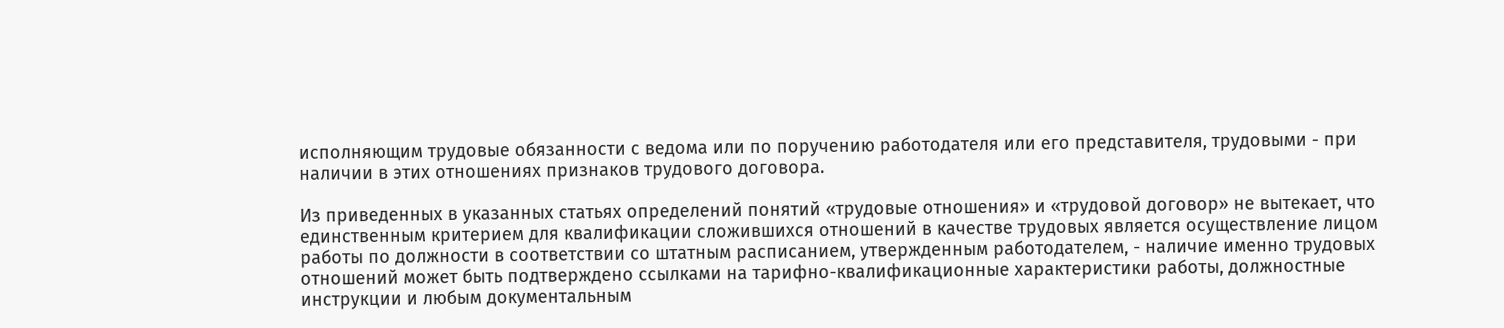исполняющим трудовые обязанности с ведома или по поручению работодателя или его представителя, трудовыми - при наличии в этих отношениях признаков трудового договора.

Из приведенных в указанных статьях определений понятий «трудовые отношения» и «трудовой договор» не вытекает, что единственным критерием для квалификации сложившихся отношений в качестве трудовых является осуществление лицом работы по должности в соответствии со штатным расписанием, утвержденным работодателем, - наличие именно трудовых отношений может быть подтверждено ссылками на тарифно-квалификационные характеристики работы, должностные инструкции и любым документальным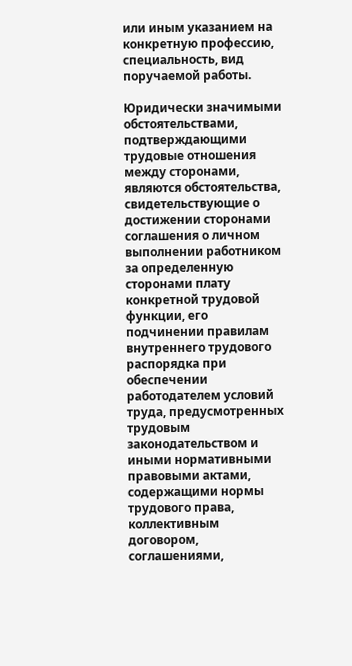или иным указанием на конкретную профессию, специальность, вид поручаемой работы.

Юридически значимыми обстоятельствами, подтверждающими трудовые отношения между сторонами, являются обстоятельства, свидетельствующие о достижении сторонами соглашения о личном выполнении работником за определенную сторонами плату конкретной трудовой функции, его подчинении правилам внутреннего трудового распорядка при обеспечении работодателем условий труда, предусмотренных трудовым законодательством и иными нормативными правовыми актами, содержащими нормы трудового права, коллективным договором, соглашениями,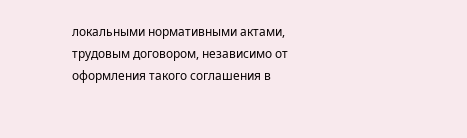локальными нормативными актами, трудовым договором, независимо от оформления такого соглашения в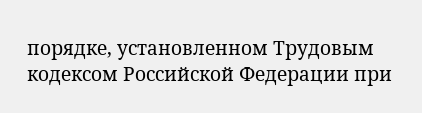порядке, установленном Трудовым кодексом Российской Федерации при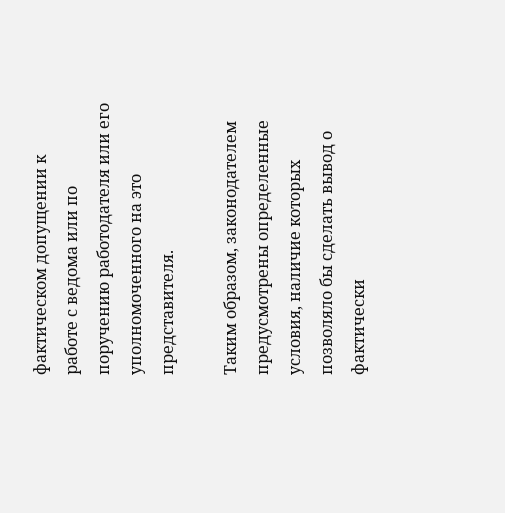фактическом допущении к работе с ведома или по поручению работодателя или его уполномоченного на это представителя.

Таким образом, законодателем предусмотрены определенные условия, наличие которых позволяло бы сделать вывод о фактически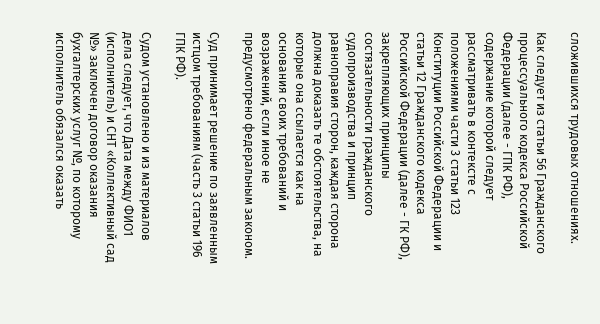сложившихся трудовых отношениях.

Как следует из статьи 56 Гражданского процессуального кодекса Российской Федерации (далее - ГПК РФ), содержание которой следует рассматривать в контексте с положениями части 3 статьи 123 Конституции Российской Федерации и статьи 12 Гражданского кодекса Российской Федерации (далее - ГК РФ), закрепляющих принципы состязательности гражданского судопроизводства и принцип равноправия сторон, каждая сторона должна доказать те обстоятельства, на которые она ссылается как на основания своих требований и возражений, если иное не предусмотрено федеральным законом.

Суд принимает решение по заявленным истцом требованиям (часть 3 статьи 196 ГПК РФ).

Судом установлено и из материалов дела следует, что Дата между ФИО1 (исполнитель) и СНТ «Коллективный сад №» заключен договор оказания бухгалтерских услуг №, по которому исполнитель обязался оказать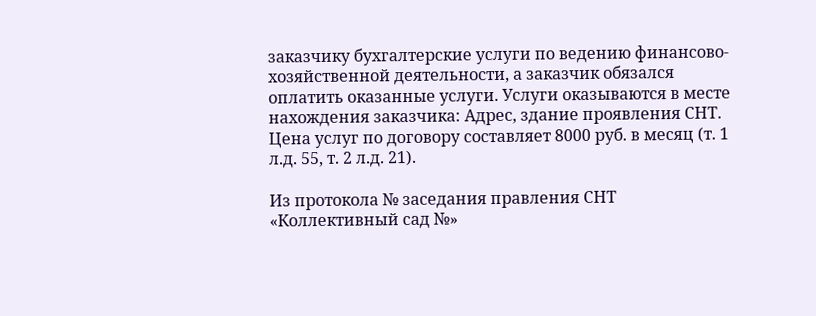заказчику бухгалтерские услуги по ведению финансово-хозяйственной деятельности, а заказчик обязался оплатить оказанные услуги. Услуги оказываются в месте нахождения заказчика: Адрес, здание проявления СНТ. Цена услуг по договору составляет 8000 руб. в месяц (т. 1 л.д. 55, т. 2 л.д. 21).

Из протокола № заседания правления СНТ «Коллективный сад №»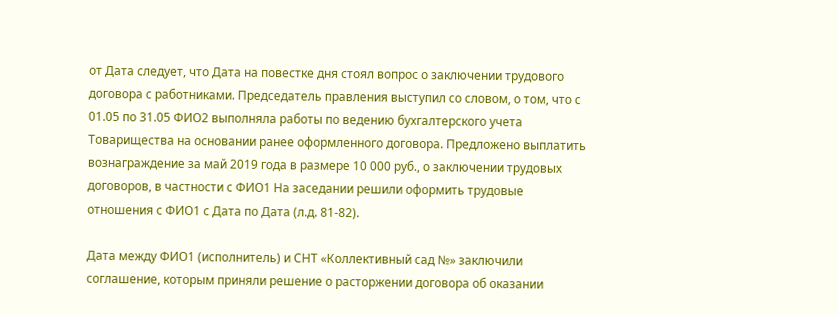от Дата следует, что Дата на повестке дня стоял вопрос о заключении трудового договора с работниками. Председатель правления выступил со словом, о том, что с 01.05 по 31.05 ФИО2 выполняла работы по ведению бухгалтерского учета Товарищества на основании ранее оформленного договора. Предложено выплатить вознаграждение за май 2019 года в размере 10 000 руб., о заключении трудовых договоров, в частности с ФИО1 На заседании решили оформить трудовые отношения с ФИО1 с Дата по Дата (л.д. 81-82).

Дата между ФИО1 (исполнитель) и СНТ «Коллективный сад №» заключили соглашение, которым приняли решение о расторжении договора об оказании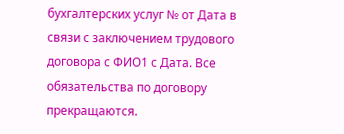бухгалтерских услуг № от Дата в связи с заключением трудового договора с ФИО1 с Дата. Все обязательства по договору прекращаются.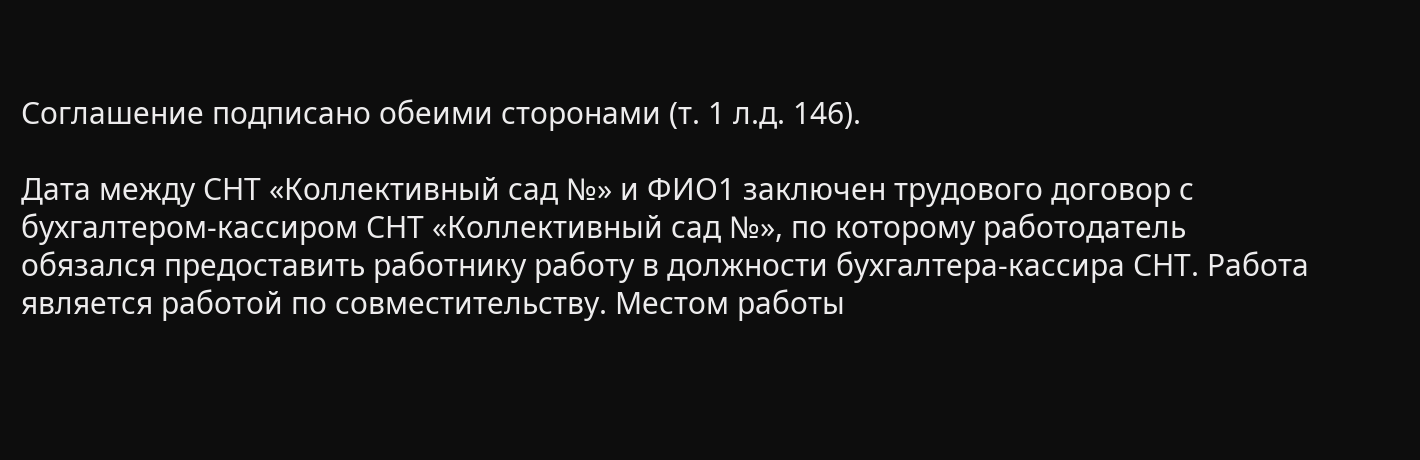Соглашение подписано обеими сторонами (т. 1 л.д. 146).

Дата между СНТ «Коллективный сад №» и ФИО1 заключен трудового договор с бухгалтером-кассиром СНТ «Коллективный сад №», по которому работодатель обязался предоставить работнику работу в должности бухгалтера-кассира СНТ. Работа является работой по совместительству. Местом работы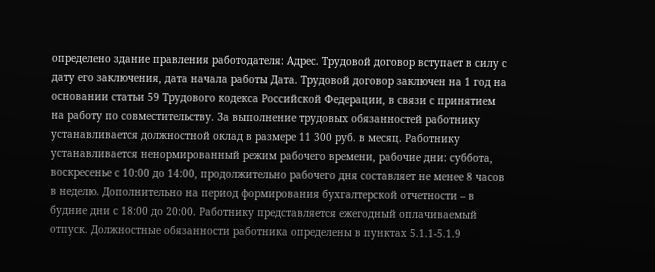определено здание правления работодателя: Адрес. Трудовой договор вступает в силу с дату его заключения, дата начала работы Дата. Трудовой договор заключен на 1 год на основании статьи 59 Трудового кодекса Российской Федерации, в связи с принятием на работу по совместительству. За выполнение трудовых обязанностей работнику устанавливается должностной оклад в размере 11 300 руб. в месяц. Работнику устанавливается ненормированный режим рабочего времени, рабочие дни: суббота, воскресенье с 10:00 до 14:00, продолжительно рабочего дня составляет не менее 8 часов в неделю. Дополнительно на период формирования бухгалтерской отчетности – в будние дни с 18:00 до 20:00. Работнику представляется ежегодный оплачиваемый отпуск. Должностные обязанности работника определены в пунктах 5.1.1-5.1.9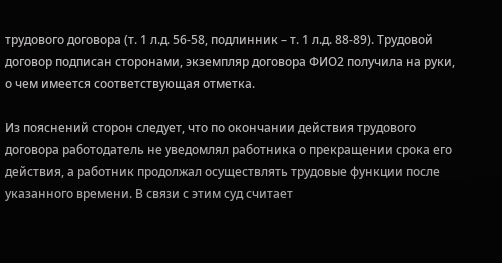трудового договора (т. 1 л.д. 56-58, подлинник – т. 1 л.д. 88-89). Трудовой договор подписан сторонами, экземпляр договора ФИО2 получила на руки, о чем имеется соответствующая отметка.

Из пояснений сторон следует, что по окончании действия трудового договора работодатель не уведомлял работника о прекращении срока его действия, а работник продолжал осуществлять трудовые функции после указанного времени. В связи с этим суд считает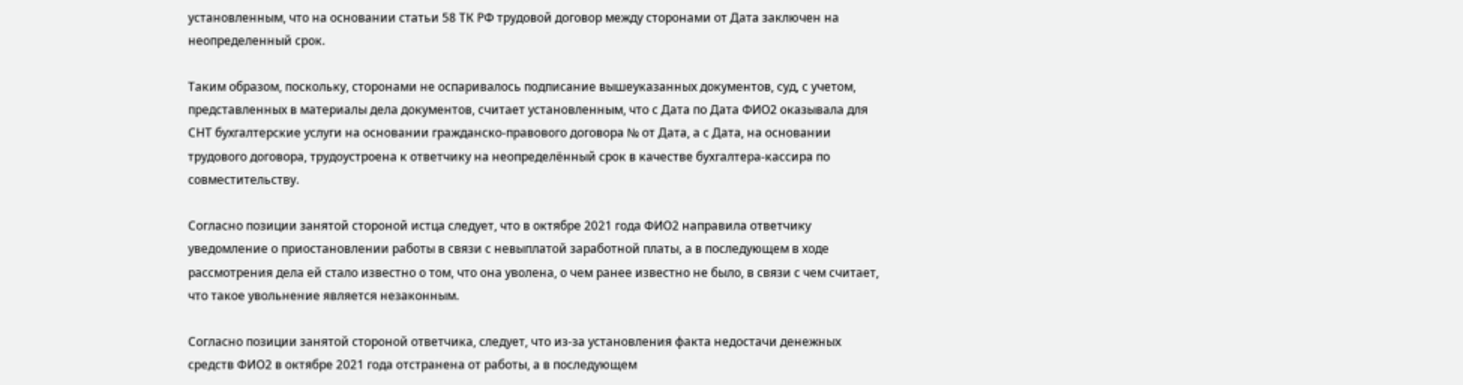установленным, что на основании статьи 58 ТК РФ трудовой договор между сторонами от Дата заключен на неопределенный срок.

Таким образом, поскольку, сторонами не оспаривалось подписание вышеуказанных документов, суд, с учетом, представленных в материалы дела документов, считает установленным, что с Дата по Дата ФИО2 оказывала для СНТ бухгалтерские услуги на основании гражданско-правового договора № от Дата, а с Дата, на основании трудового договора, трудоустроена к ответчику на неопределённый срок в качестве бухгалтера-кассира по совместительству.

Согласно позиции занятой стороной истца следует, что в октябре 2021 года ФИО2 направила ответчику уведомление о приостановлении работы в связи с невыплатой заработной платы, а в последующем в ходе рассмотрения дела ей стало известно о том, что она уволена, о чем ранее известно не было, в связи с чем считает, что такое увольнение является незаконным.

Согласно позиции занятой стороной ответчика, следует, что из-за установления факта недостачи денежных средств ФИО2 в октябре 2021 года отстранена от работы, а в последующем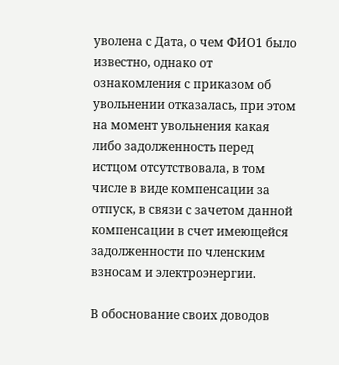уволена с Дата, о чем ФИО1 было известно, однако от ознакомления с приказом об увольнении отказалась, при этом на момент увольнения какая либо задолженность перед истцом отсутствовала, в том числе в виде компенсации за отпуск, в связи с зачетом данной компенсации в счет имеющейся задолженности по членским взносам и электроэнергии.

В обоснование своих доводов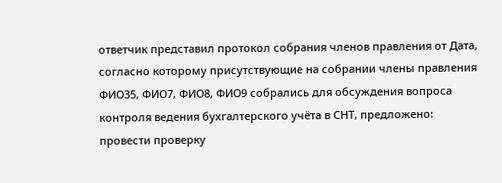ответчик представил протокол собрания членов правления от Дата, согласно которому присутствующие на собрании члены правления ФИО35, ФИО7, ФИО8, ФИО9 собрались для обсуждения вопроса контроля ведения бухгалтерского учёта в СНТ, предложено: провести проверку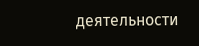деятельности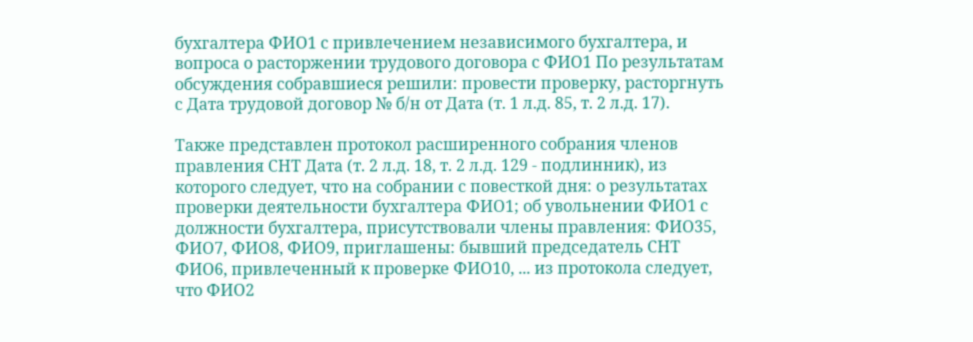бухгалтера ФИО1 с привлечением независимого бухгалтера, и вопроса о расторжении трудового договора с ФИО1 По результатам обсуждения собравшиеся решили: провести проверку, расторгнуть с Дата трудовой договор № б/н от Дата (т. 1 л.д. 85, т. 2 л.д. 17).

Также представлен протокол расширенного собрания членов правления СНТ Дата (т. 2 л.д. 18, т. 2 л.д. 129 - подлинник), из которого следует, что на собрании с повесткой дня: о результатах проверки деятельности бухгалтера ФИО1; об увольнении ФИО1 с должности бухгалтера, присутствовали члены правления: ФИО35, ФИО7, ФИО8, ФИО9, приглашены: бывший председатель СНТ ФИО6, привлеченный к проверке ФИО10, ... из протокола следует, что ФИО2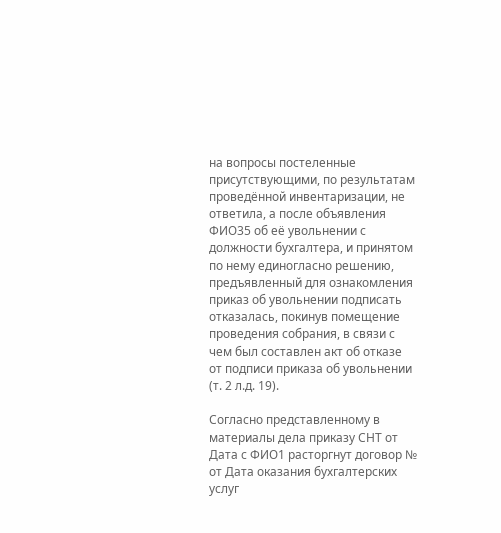на вопросы постеленные присутствующими, по результатам проведённой инвентаризации, не ответила, а после объявления ФИО35 об её увольнении с должности бухгалтера, и принятом по нему единогласно решению, предъявленный для ознакомления приказ об увольнении подписать отказалась, покинув помещение проведения собрания, в связи с чем был составлен акт об отказе от подписи приказа об увольнении (т. 2 л.д. 19).

Согласно представленному в материалы дела приказу СНТ от Дата с ФИО1 расторгнут договор № от Дата оказания бухгалтерских услуг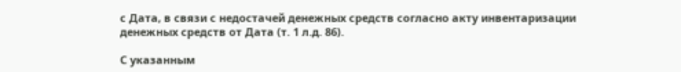с Дата, в связи с недостачей денежных средств согласно акту инвентаризации денежных средств от Дата (т. 1 л.д. 86).

С указанным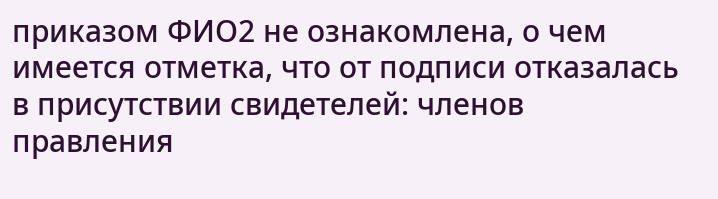приказом ФИО2 не ознакомлена, о чем имеется отметка, что от подписи отказалась в присутствии свидетелей: членов правления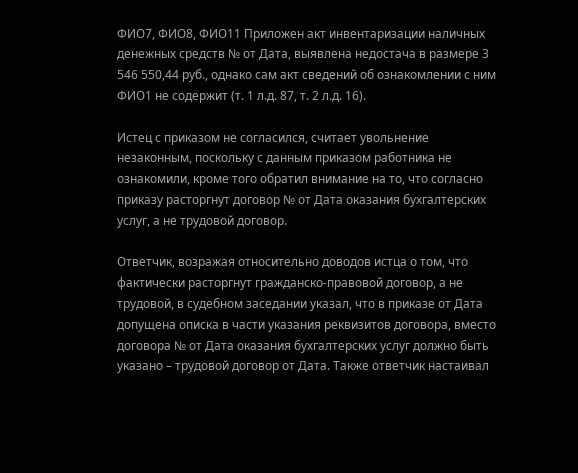ФИО7, ФИО8, ФИО11 Приложен акт инвентаризации наличных денежных средств № от Дата, выявлена недостача в размере 3 546 550,44 руб., однако сам акт сведений об ознакомлении с ним ФИО1 не содержит (т. 1 л.д. 87, т. 2 л.д. 16).

Истец с приказом не согласился, считает увольнение незаконным, поскольку с данным приказом работника не ознакомили, кроме того обратил внимание на то, что согласно приказу расторгнут договор № от Дата оказания бухгалтерских услуг, а не трудовой договор.

Ответчик, возражая относительно доводов истца о том, что фактически расторгнут гражданско-правовой договор, а не трудовой, в судебном заседании указал, что в приказе от Дата допущена описка в части указания реквизитов договора, вместо договора № от Дата оказания бухгалтерских услуг должно быть указано – трудовой договор от Дата. Также ответчик настаивал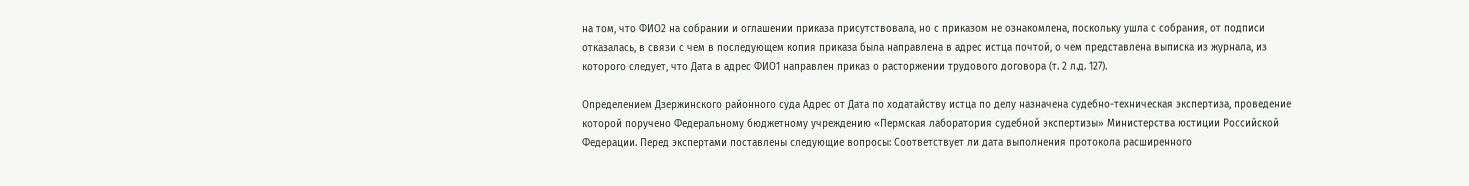на том, что ФИО2 на собрании и оглашении приказа присутствовала, но с приказом не ознакомлена, поскольку ушла с собрания, от подписи отказалась, в связи с чем в последующем копия приказа была направлена в адрес истца почтой, о чем представлена выписка из журнала, из которого следует, что Дата в адрес ФИО1 направлен приказ о расторжении трудового договора (т. 2 л.д. 127).

Определением Дзержинского районного суда Адрес от Дата по ходатайству истца по делу назначена судебно-техническая экспертиза, проведение которой поручено Федеральному бюджетному учреждению «Пермская лаборатория судебной экспертизы» Министерства юстиции Российской Федерации. Перед экспертами поставлены следующие вопросы: Соответствует ли дата выполнения протокола расширенного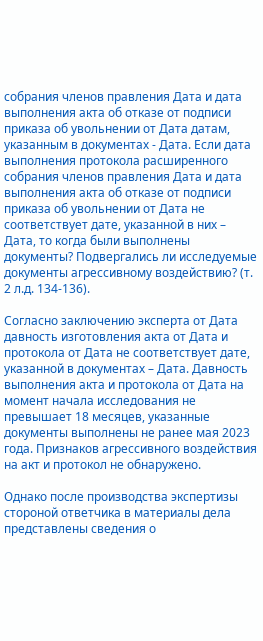собрания членов правления Дата и дата выполнения акта об отказе от подписи приказа об увольнении от Дата датам, указанным в документах - Дата. Если дата выполнения протокола расширенного собрания членов правления Дата и дата выполнения акта об отказе от подписи приказа об увольнении от Дата не соответствует дате, указанной в них – Дата, то когда были выполнены документы? Подвергались ли исследуемые документы агрессивному воздействию? (т. 2 л.д. 134-136).

Согласно заключению эксперта от Дата давность изготовления акта от Дата и протокола от Дата не соответствует дате, указанной в документах – Дата. Давность выполнения акта и протокола от Дата на момент начала исследования не превышает 18 месяцев, указанные документы выполнены не ранее мая 2023 года. Признаков агрессивного воздействия на акт и протокол не обнаружено.

Однако после производства экспертизы стороной ответчика в материалы дела представлены сведения о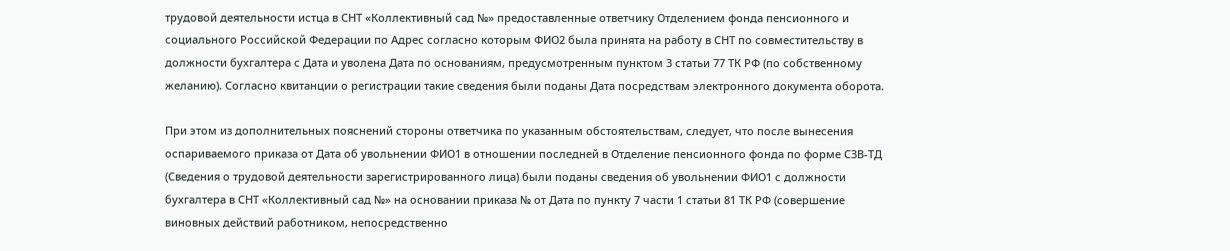трудовой деятельности истца в СНТ «Коллективный сад №» предоставленные ответчику Отделением фонда пенсионного и социального Российской Федерации по Адрес согласно которым ФИО2 была принята на работу в СНТ по совместительству в должности бухгалтера с Дата и уволена Дата по основаниям, предусмотренным пунктом 3 статьи 77 ТК РФ (по собственному желанию). Согласно квитанции о регистрации такие сведения были поданы Дата посредствам электронного документа оборота.

При этом из дополнительных пояснений стороны ответчика по указанным обстоятельствам, следует, что после вынесения оспариваемого приказа от Дата об увольнении ФИО1 в отношении последней в Отделение пенсионного фонда по форме СЗВ-ТД (Сведения о трудовой деятельности зарегистрированного лица) были поданы сведения об увольнении ФИО1 с должности бухгалтера в СНТ «Коллективный сад №» на основании приказа № от Дата по пункту 7 части 1 статьи 81 ТК РФ (совершение виновных действий работником, непосредственно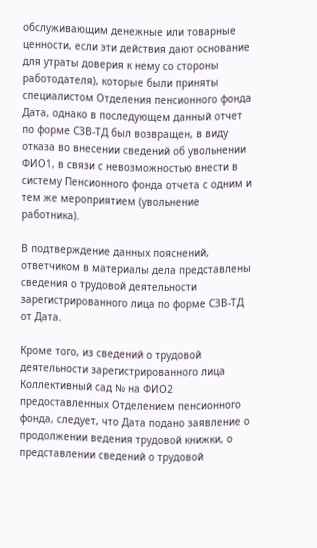обслуживающим денежные или товарные ценности, если эти действия дают основание для утраты доверия к нему со стороны работодателя), которые были приняты специалистом Отделения пенсионного фонда Дата, однако в последующем данный отчет по форме СЗВ-ТД был возвращен, в виду отказа во внесении сведений об увольнении ФИО1, в связи с невозможностью внести в систему Пенсионного фонда отчета с одним и тем же мероприятием (увольнение работника).

В подтверждение данных пояснений, ответчиком в материалы дела представлены сведения о трудовой деятельности зарегистрированного лица по форме СЗВ-ТД от Дата.

Кроме того, из сведений о трудовой деятельности зарегистрированного лица Коллективный сад № на ФИО2 предоставленных Отделением пенсионного фонда, следует, что Дата подано заявление о продолжении ведения трудовой книжки, о представлении сведений о трудовой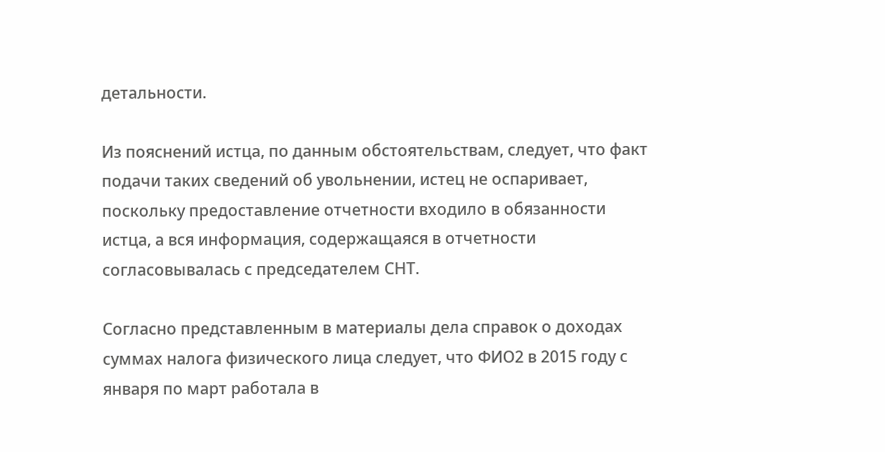детальности.

Из пояснений истца, по данным обстоятельствам, следует, что факт подачи таких сведений об увольнении, истец не оспаривает, поскольку предоставление отчетности входило в обязанности истца, а вся информация, содержащаяся в отчетности согласовывалась с председателем СНТ.

Согласно представленным в материалы дела справок о доходах суммах налога физического лица следует, что ФИО2 в 2015 году с января по март работала в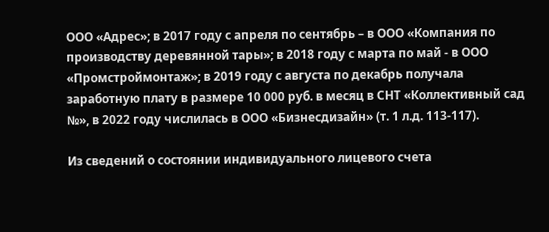ООО «Адрес»; в 2017 году с апреля по сентябрь – в ООО «Компания по производству деревянной тары»; в 2018 году с марта по май - в ООО «Промстроймонтаж»; в 2019 году с августа по декабрь получала заработную плату в размере 10 000 руб. в месяц в СНТ «Коллективный сад №», в 2022 году числилась в ООО «Бизнесдизайн» (т. 1 л.д. 113-117).

Из сведений о состоянии индивидуального лицевого счета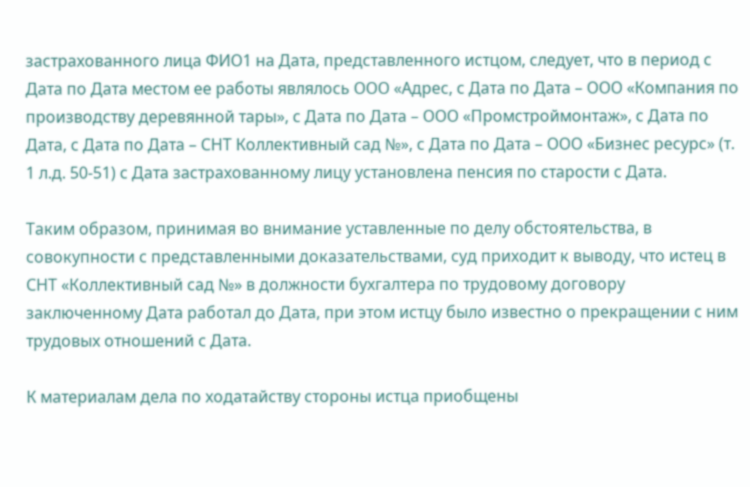застрахованного лица ФИО1 на Дата, представленного истцом, следует, что в период с Дата по Дата местом ее работы являлось ООО «Адрес, с Дата по Дата – ООО «Компания по производству деревянной тары», с Дата по Дата – ООО «Промстроймонтаж», с Дата по Дата, с Дата по Дата – СНТ Коллективный сад №», с Дата по Дата – ООО «Бизнес ресурс» (т. 1 л.д. 50-51) с Дата застрахованному лицу установлена пенсия по старости с Дата.

Таким образом, принимая во внимание уставленные по делу обстоятельства, в совокупности с представленными доказательствами, суд приходит к выводу, что истец в СНТ «Коллективный сад №» в должности бухгалтера по трудовому договору заключенному Дата работал до Дата, при этом истцу было известно о прекращении с ним трудовых отношений с Дата.

К материалам дела по ходатайству стороны истца приобщены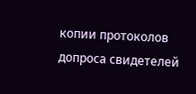копии протоколов допроса свидетелей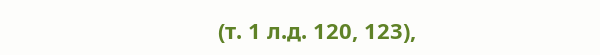(т. 1 л.д. 120, 123),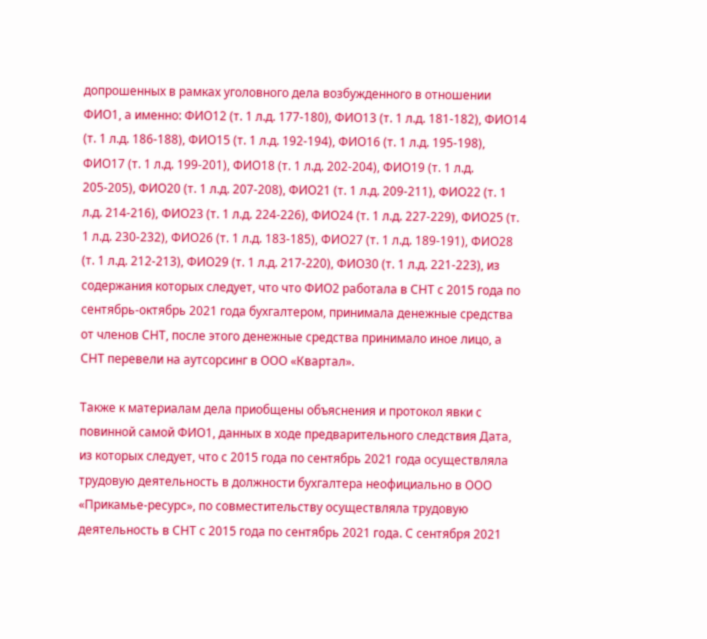допрошенных в рамках уголовного дела возбужденного в отношении ФИО1, а именно: ФИО12 (т. 1 л.д. 177-180), ФИО13 (т. 1 л.д. 181-182), ФИО14 (т. 1 л.д. 186-188), ФИО15 (т. 1 л.д. 192-194), ФИО16 (т. 1 л.д. 195-198), ФИО17 (т. 1 л.д. 199-201), ФИО18 (т. 1 л.д. 202-204), ФИО19 (т. 1 л.д. 205-205), ФИО20 (т. 1 л.д. 207-208), ФИО21 (т. 1 л.д. 209-211), ФИО22 (т. 1 л.д. 214-216), ФИО23 (т. 1 л.д. 224-226), ФИО24 (т. 1 л.д. 227-229), ФИО25 (т. 1 л.д. 230-232), ФИО26 (т. 1 л.д. 183-185), ФИО27 (т. 1 л.д. 189-191), ФИО28 (т. 1 л.д. 212-213), ФИО29 (т. 1 л.д. 217-220), ФИО30 (т. 1 л.д. 221-223), из содержания которых следует, что что ФИО2 работала в СНТ с 2015 года по сентябрь-октябрь 2021 года бухгалтером, принимала денежные средства от членов СНТ, после этого денежные средства принимало иное лицо, а СНТ перевели на аутсорсинг в ООО «Квартал».

Также к материалам дела приобщены объяснения и протокол явки с повинной самой ФИО1, данных в ходе предварительного следствия Дата, из которых следует, что с 2015 года по сентябрь 2021 года осуществляла трудовую деятельность в должности бухгалтера неофициально в ООО «Прикамье-ресурс», по совместительству осуществляла трудовую деятельность в СНТ с 2015 года по сентябрь 2021 года. С сентября 2021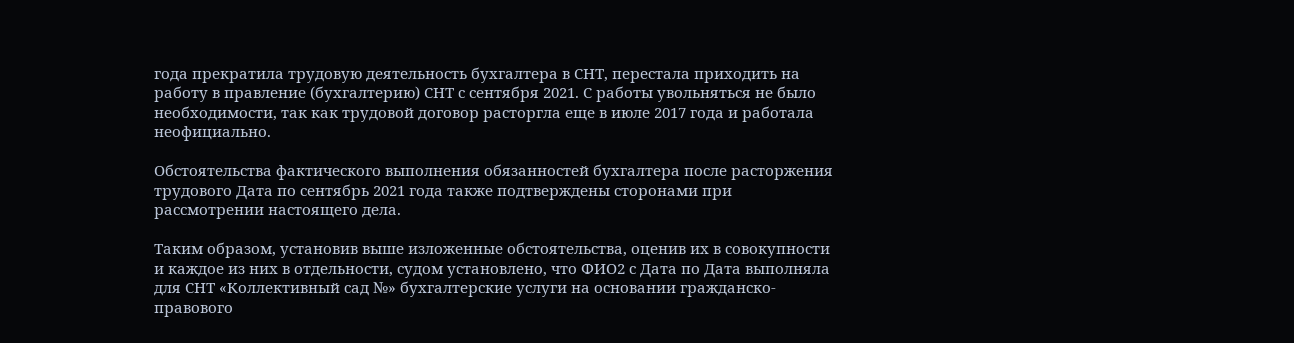года прекратила трудовую деятельность бухгалтера в СНТ, перестала приходить на работу в правление (бухгалтерию) СНТ с сентября 2021. С работы увольняться не было необходимости, так как трудовой договор расторгла еще в июле 2017 года и работала неофициально.

Обстоятельства фактического выполнения обязанностей бухгалтера после расторжения трудового Дата по сентябрь 2021 года также подтверждены сторонами при рассмотрении настоящего дела.

Таким образом, установив выше изложенные обстоятельства, оценив их в совокупности и каждое из них в отдельности, судом установлено, что ФИО2 с Дата по Дата выполняла для СНТ «Коллективный сад №» бухгалтерские услуги на основании гражданско-правового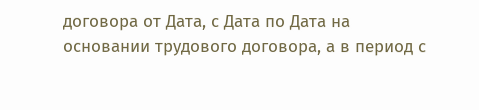договора от Дата, с Дата по Дата на основании трудового договора, а в период с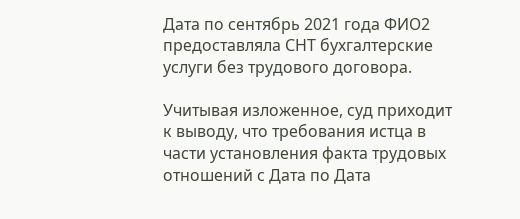Дата по сентябрь 2021 года ФИО2 предоставляла СНТ бухгалтерские услуги без трудового договора.

Учитывая изложенное, суд приходит к выводу, что требования истца в части установления факта трудовых отношений с Дата по Дата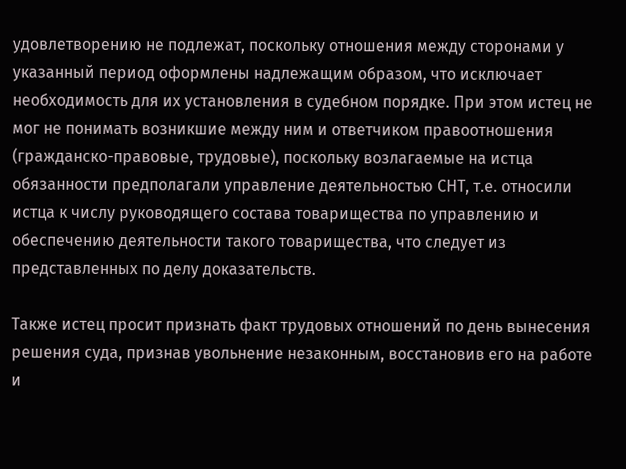удовлетворению не подлежат, поскольку отношения между сторонами у указанный период оформлены надлежащим образом, что исключает необходимость для их установления в судебном порядке. При этом истец не мог не понимать возникшие между ним и ответчиком правоотношения (гражданско-правовые, трудовые), поскольку возлагаемые на истца обязанности предполагали управление деятельностью СНТ, т.е. относили истца к числу руководящего состава товарищества по управлению и обеспечению деятельности такого товарищества, что следует из представленных по делу доказательств.

Также истец просит признать факт трудовых отношений по день вынесения решения суда, признав увольнение незаконным, восстановив его на работе и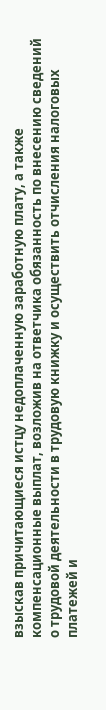взыскав причитающиеся истцу недоплаченную заработную плату, а также компенсационные выплат, возложив на ответчика обязанность по внесению сведений о трудовой деятельности в трудовую книжку и осуществить отчисления налоговых платежей и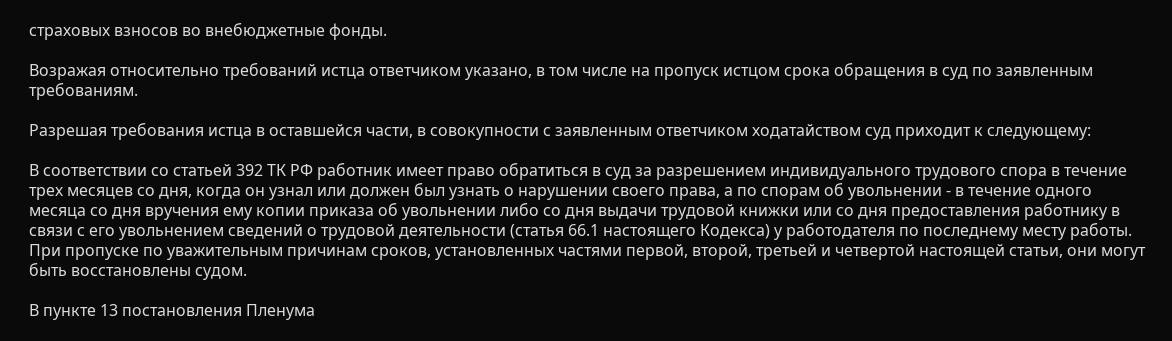страховых взносов во внебюджетные фонды.

Возражая относительно требований истца ответчиком указано, в том числе на пропуск истцом срока обращения в суд по заявленным требованиям.

Разрешая требования истца в оставшейся части, в совокупности с заявленным ответчиком ходатайством суд приходит к следующему:

В соответствии со статьей 392 ТК РФ работник имеет право обратиться в суд за разрешением индивидуального трудового спора в течение трех месяцев со дня, когда он узнал или должен был узнать о нарушении своего права, а по спорам об увольнении - в течение одного месяца со дня вручения ему копии приказа об увольнении либо со дня выдачи трудовой книжки или со дня предоставления работнику в связи с его увольнением сведений о трудовой деятельности (статья 66.1 настоящего Кодекса) у работодателя по последнему месту работы. При пропуске по уважительным причинам сроков, установленных частями первой, второй, третьей и четвертой настоящей статьи, они могут быть восстановлены судом.

В пункте 13 постановления Пленума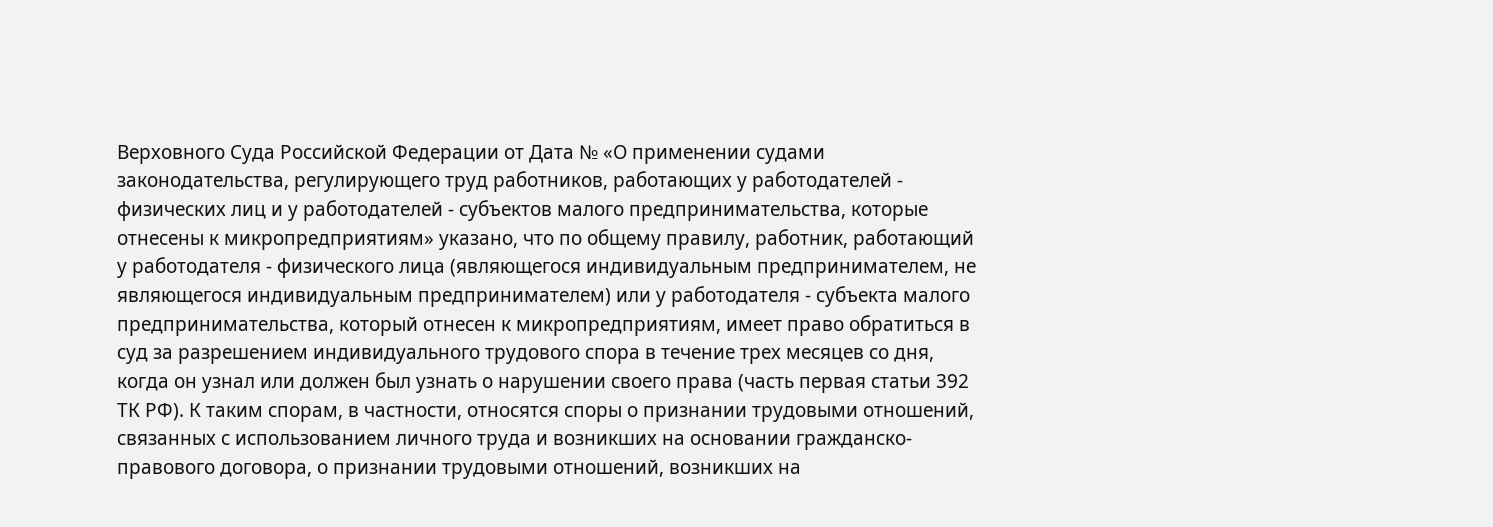Верховного Суда Российской Федерации от Дата № «О применении судами законодательства, регулирующего труд работников, работающих у работодателей - физических лиц и у работодателей - субъектов малого предпринимательства, которые отнесены к микропредприятиям» указано, что по общему правилу, работник, работающий у работодателя - физического лица (являющегося индивидуальным предпринимателем, не являющегося индивидуальным предпринимателем) или у работодателя - субъекта малого предпринимательства, который отнесен к микропредприятиям, имеет право обратиться в суд за разрешением индивидуального трудового спора в течение трех месяцев со дня, когда он узнал или должен был узнать о нарушении своего права (часть первая статьи 392 ТК РФ). К таким спорам, в частности, относятся споры о признании трудовыми отношений, связанных с использованием личного труда и возникших на основании гражданско-правового договора, о признании трудовыми отношений, возникших на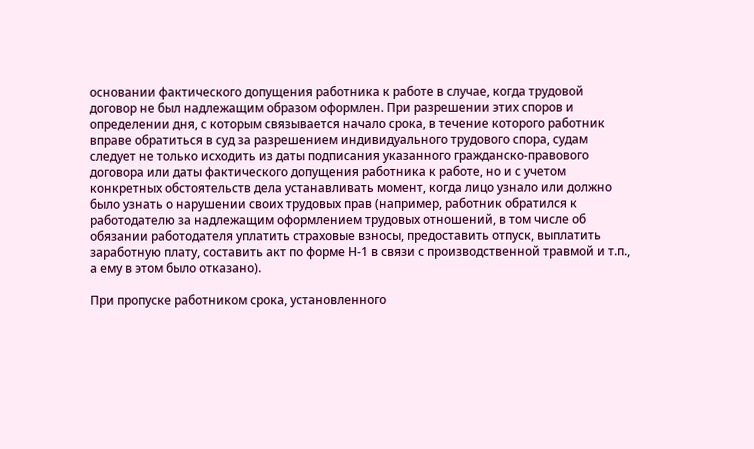основании фактического допущения работника к работе в случае, когда трудовой договор не был надлежащим образом оформлен. При разрешении этих споров и определении дня, с которым связывается начало срока, в течение которого работник вправе обратиться в суд за разрешением индивидуального трудового спора, судам следует не только исходить из даты подписания указанного гражданско-правового договора или даты фактического допущения работника к работе, но и с учетом конкретных обстоятельств дела устанавливать момент, когда лицо узнало или должно было узнать о нарушении своих трудовых прав (например, работник обратился к работодателю за надлежащим оформлением трудовых отношений, в том числе об обязании работодателя уплатить страховые взносы, предоставить отпуск, выплатить заработную плату, составить акт по форме Н-1 в связи с производственной травмой и т.п., а ему в этом было отказано).

При пропуске работником срока, установленного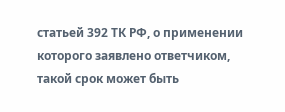статьей 392 ТК РФ, о применении которого заявлено ответчиком, такой срок может быть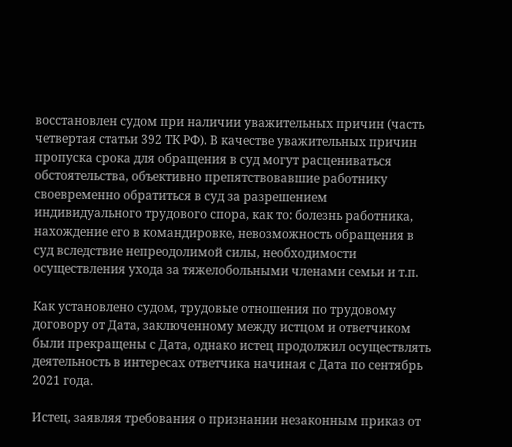восстановлен судом при наличии уважительных причин (часть четвертая статьи 392 ТК РФ). В качестве уважительных причин пропуска срока для обращения в суд могут расцениваться обстоятельства, объективно препятствовавшие работнику своевременно обратиться в суд за разрешением индивидуального трудового спора, как то: болезнь работника, нахождение его в командировке, невозможность обращения в суд вследствие непреодолимой силы, необходимости осуществления ухода за тяжелобольными членами семьи и т.п.

Как установлено судом, трудовые отношения по трудовому договору от Дата, заключенному между истцом и ответчиком были прекращены с Дата, однако истец продолжил осуществлять деятельность в интересах ответчика начиная с Дата по сентябрь 2021 года.

Истец, заявляя требования о признании незаконным приказ от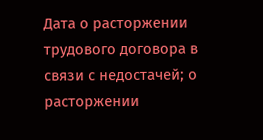Дата о расторжении трудового договора в связи с недостачей; о расторжении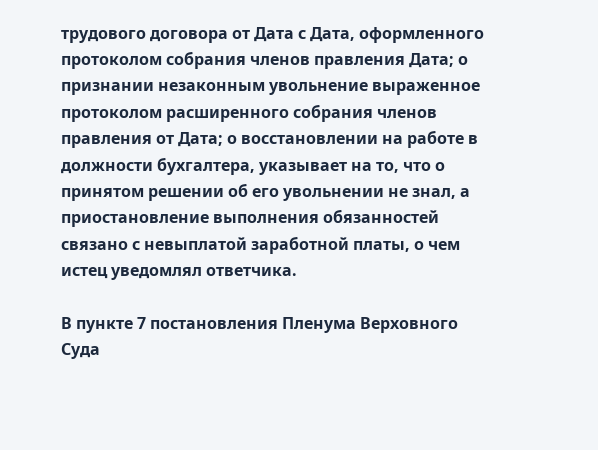трудового договора от Дата с Дата, оформленного протоколом собрания членов правления Дата; о признании незаконным увольнение выраженное протоколом расширенного собрания членов правления от Дата; о восстановлении на работе в должности бухгалтера, указывает на то, что о принятом решении об его увольнении не знал, а приостановление выполнения обязанностей связано с невыплатой заработной платы, о чем истец уведомлял ответчика.

В пункте 7 постановления Пленума Верховного Суда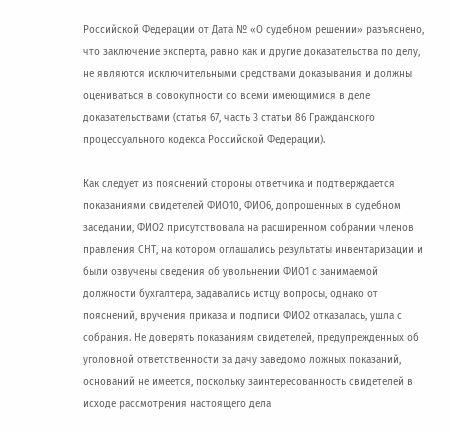Российской Федерации от Дата № «О судебном решении» разъяснено, что заключение эксперта, равно как и другие доказательства по делу, не являются исключительными средствами доказывания и должны оцениваться в совокупности со всеми имеющимися в деле доказательствами (статья 67, часть 3 статьи 86 Гражданского процессуального кодекса Российской Федерации).

Как следует из пояснений стороны ответчика и подтверждается показаниями свидетелей ФИО10, ФИО6, допрошенных в судебном заседании, ФИО2 присутствовала на расширенном собрании членов правления СНТ, на котором оглашались результаты инвентаризации и были озвучены сведения об увольнении ФИО1 с занимаемой должности бухгалтера, задавались истцу вопросы, однако от пояснений, вручения приказа и подписи ФИО2 отказалась, ушла с собрания. Не доверять показаниям свидетелей, предупрежденных об уголовной ответственности за дачу заведомо ложных показаний, оснований не имеется, поскольку заинтересованность свидетелей в исходе рассмотрения настоящего дела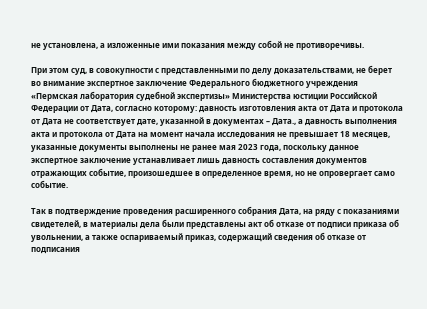не установлена, а изложенные ими показания между собой не противоречивы.

При этом суд, в совокупности с представленными по делу доказательствами, не берет во внимание экспертное заключение Федерального бюджетного учреждения «Пермская лаборатория судебной экспертизы» Министерства юстиции Российской Федерации от Дата, согласно которому: давность изготовления акта от Дата и протокола от Дата не соответствует дате, указанной в документах – Дата., а давность выполнения акта и протокола от Дата на момент начала исследования не превышает 18 месяцев, указанные документы выполнены не ранее мая 2023 года, поскольку данное экспертное заключение устанавливает лишь давность составления документов отражающих событие, произошедшее в определенное время, но не опровергает само событие.

Так в подтверждение проведения расширенного собрания Дата, на ряду с показаниями свидетелей, в материалы дела были представлены акт об отказе от подписи приказа об увольнении, а также оспариваемый приказ, содержащий сведения об отказе от подписания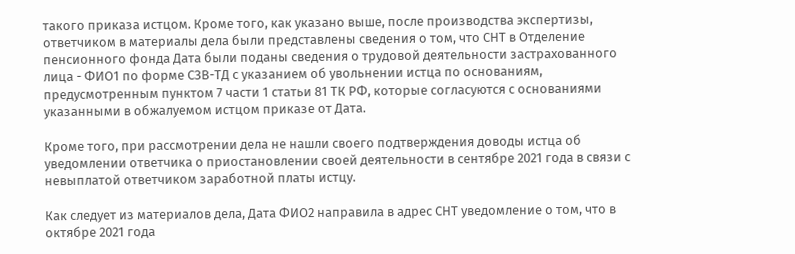такого приказа истцом. Кроме того, как указано выше, после производства экспертизы, ответчиком в материалы дела были представлены сведения о том, что СНТ в Отделение пенсионного фонда Дата были поданы сведения о трудовой деятельности застрахованного лица - ФИО1 по форме СЗВ-ТД с указанием об увольнении истца по основаниям, предусмотренным пунктом 7 части 1 статьи 81 ТК РФ, которые согласуются с основаниями указанными в обжалуемом истцом приказе от Дата.

Кроме того, при рассмотрении дела не нашли своего подтверждения доводы истца об уведомлении ответчика о приостановлении своей деятельности в сентябре 2021 года в связи с невыплатой ответчиком заработной платы истцу.

Как следует из материалов дела, Дата ФИО2 направила в адрес СНТ уведомление о том, что в октябре 2021 года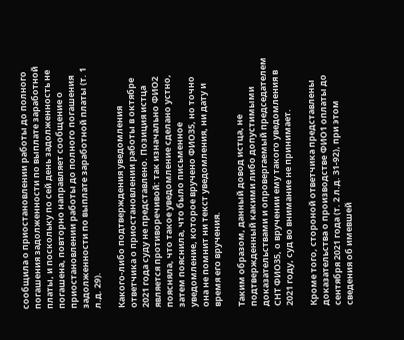сообщила о приостановлении работы до полного погашения задолженности по выплате заработной платы, и поскольку по сей день задолженность не погашена, повторно направляет сообщение о приостановлении работы до полного погашения задолженности по выплате заработной платы (т. 1 л.д. 29).

Какого-либо подтверждения уведомления ответчика о приостановлении работы в октябре 2021 года суду не представлено. Позиция истца является противоречивой: так изначально ФИО2 поясняла, что такое уведомление сделано устно, затем пояснила, что было письменное уведомление, которое вручено ФИО35, но точно она не помнит ни текст уведомления, ни дату и время его вручения.

Таким образом, данный довод истца, не подтвержденный какими либо допустимыми доказательствами и опровергаемый председателем СНТ ФИО35, о вручении ему такого уведомления в 2021 году, суд во внимание не принимает.

Кроме того, стороной ответчика представлены доказательства о производстве ФИО1 оплаты до сентября 2021 года (т. 2 л.д. 31-92), при этом сведения об имевшей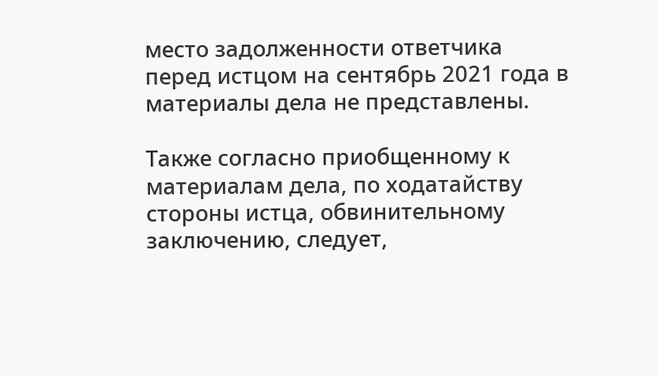место задолженности ответчика перед истцом на сентябрь 2021 года в материалы дела не представлены.

Также согласно приобщенному к материалам дела, по ходатайству стороны истца, обвинительному заключению, следует,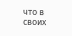что в своих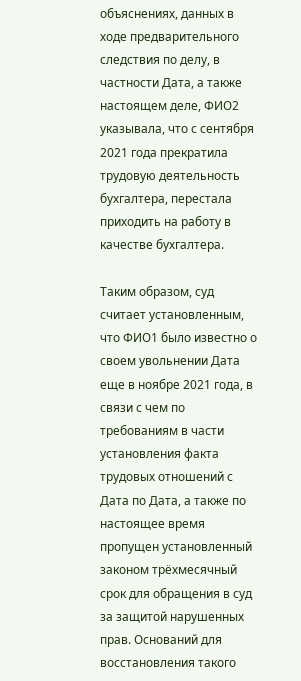объяснениях, данных в ходе предварительного следствия по делу, в частности Дата, а также настоящем деле, ФИО2 указывала, что с сентября 2021 года прекратила трудовую деятельность бухгалтера, перестала приходить на работу в качестве бухгалтера.

Таким образом, суд считает установленным, что ФИО1 было известно о своем увольнении Дата еще в ноябре 2021 года, в связи с чем по требованиям в части установления факта трудовых отношений с Дата по Дата, а также по настоящее время пропущен установленный законом трёхмесячный срок для обращения в суд за защитой нарушенных прав. Оснований для восстановления такого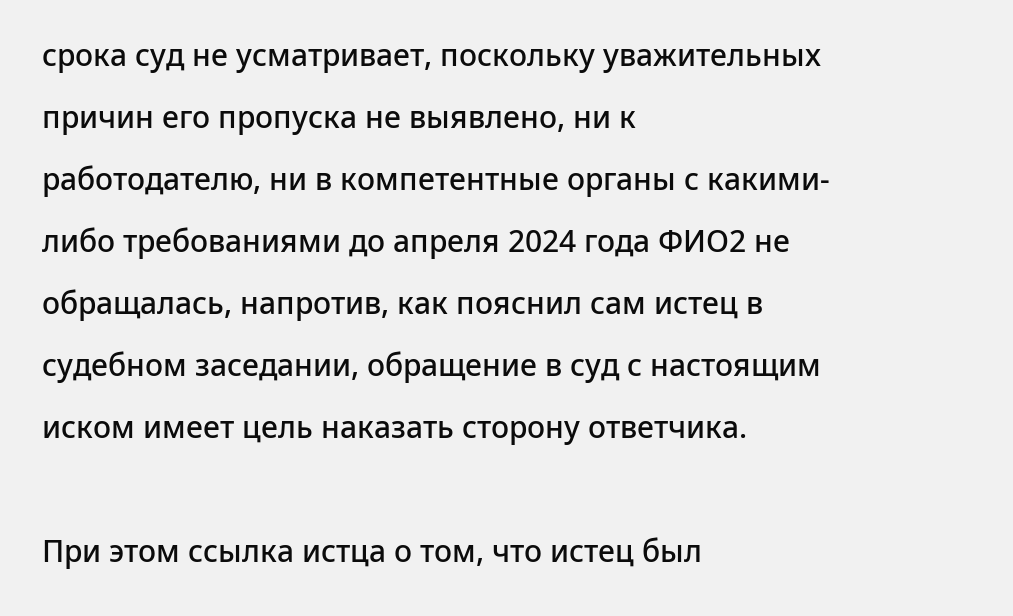срока суд не усматривает, поскольку уважительных причин его пропуска не выявлено, ни к работодателю, ни в компетентные органы с какими-либо требованиями до апреля 2024 года ФИО2 не обращалась, напротив, как пояснил сам истец в судебном заседании, обращение в суд с настоящим иском имеет цель наказать сторону ответчика.

При этом ссылка истца о том, что истец был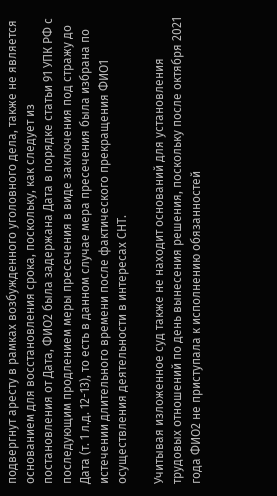подвергнут аресту в рамках возбужденного уголовного дела, также не является основанием для восстановления срока, поскольку, как следует из постановления от Дата, ФИО2 была задержана Дата в порядке статьи 91 УПК РФ с последующим продлением меры пресечения в виде заключения под стражу до Дата (т. 1 л.д. 12-13), то есть в данном случае мера пресечения была избрана по истечении длительного времени после фактического прекращения ФИО1 осуществления деятельности в интересах СНТ.

Учитывая изложенное суд также не находит оснований для установления трудовых отношений по день вынесения решения, поскольку после октября 2021 года ФИО2 не приступала к исполнению обязанностей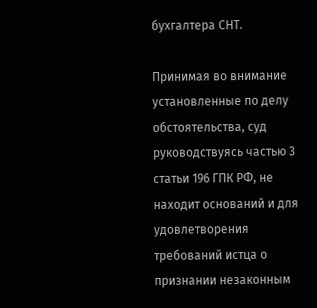бухгалтера СНТ.

Принимая во внимание установленные по делу обстоятельства, суд руководствуясь частью 3 статьи 196 ГПК РФ, не находит оснований и для удовлетворения требований истца о признании незаконным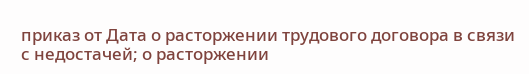приказ от Дата о расторжении трудового договора в связи с недостачей; о расторжении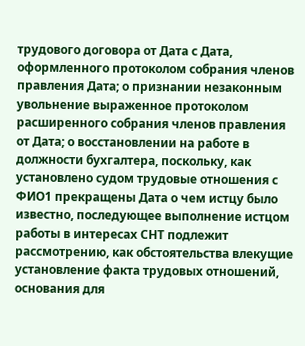трудового договора от Дата с Дата, оформленного протоколом собрания членов правления Дата; о признании незаконным увольнение выраженное протоколом расширенного собрания членов правления от Дата; о восстановлении на работе в должности бухгалтера, поскольку, как установлено судом трудовые отношения с ФИО1 прекращены Дата о чем истцу было известно, последующее выполнение истцом работы в интересах СНТ подлежит рассмотрению, как обстоятельства влекущие установление факта трудовых отношений, основания для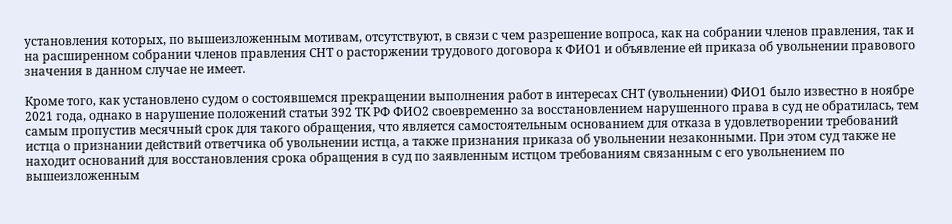установления которых, по вышеизложенным мотивам, отсутствуют, в связи с чем разрешение вопроса, как на собрании членов правления, так и на расширенном собрании членов правления СНТ о расторжении трудового договора к ФИО1 и объявление ей приказа об увольнении правового значения в данном случае не имеет.

Кроме того, как установлено судом о состоявшемся прекращении выполнения работ в интересах СНТ (увольнении) ФИО1 было известно в ноябре 2021 года, однако в нарушение положений статьи 392 ТК РФ ФИО2 своевременно за восстановлением нарушенного права в суд не обратилась, тем самым пропустив месячный срок для такого обращения, что является самостоятельным основанием для отказа в удовлетворении требований истца о признании действий ответчика об увольнении истца, а также признания приказа об увольнении незаконными. При этом суд также не находит оснований для восстановления срока обращения в суд по заявленным истцом требованиям связанным с его увольнением по вышеизложенным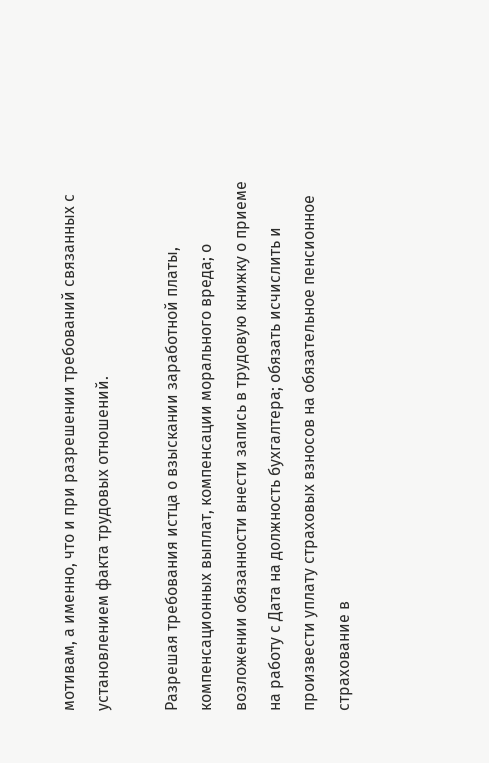мотивам, а именно, что и при разрешении требований связанных с установлением факта трудовых отношений.

Разрешая требования истца о взыскании заработной платы, компенсационных выплат, компенсации морального вреда; о возложении обязанности внести запись в трудовую книжку о приеме на работу с Дата на должность бухгалтера; обязать исчислить и произвести уплату страховых взносов на обязательное пенсионное страхование в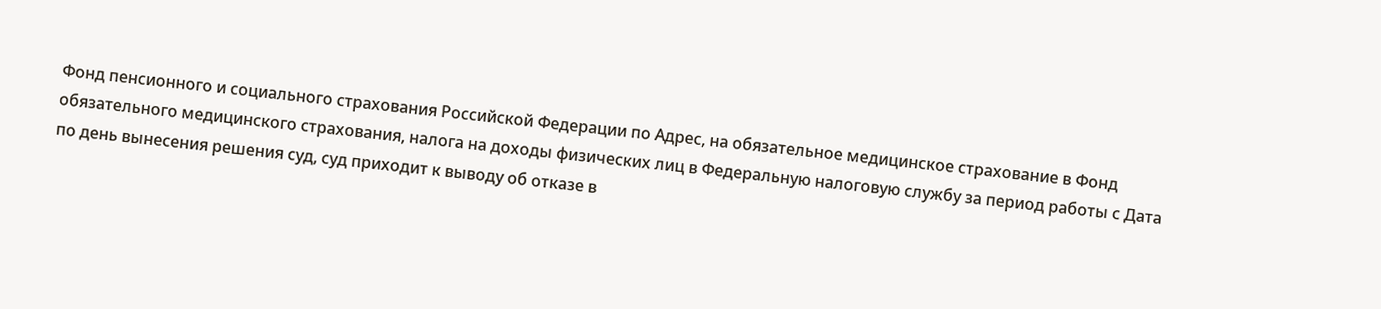Фонд пенсионного и социального страхования Российской Федерации по Адрес, на обязательное медицинское страхование в Фонд обязательного медицинского страхования, налога на доходы физических лиц в Федеральную налоговую службу за период работы с Дата по день вынесения решения суд, суд приходит к выводу об отказе в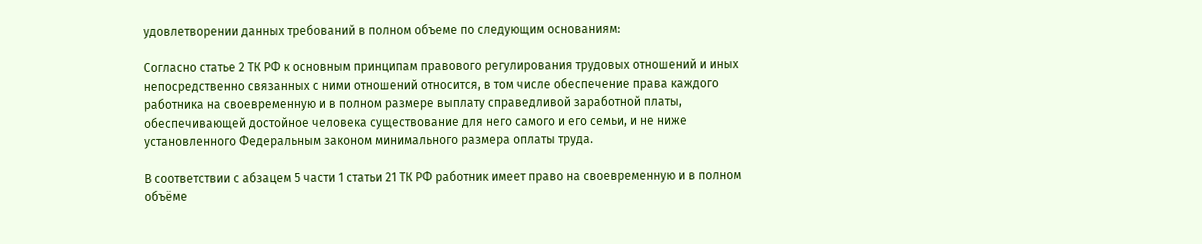удовлетворении данных требований в полном объеме по следующим основаниям:

Согласно статье 2 ТК РФ к основным принципам правового регулирования трудовых отношений и иных непосредственно связанных с ними отношений относится, в том числе обеспечение права каждого работника на своевременную и в полном размере выплату справедливой заработной платы, обеспечивающей достойное человека существование для него самого и его семьи, и не ниже установленного Федеральным законом минимального размера оплаты труда.

В соответствии с абзацем 5 части 1 статьи 21 ТК РФ работник имеет право на своевременную и в полном объёме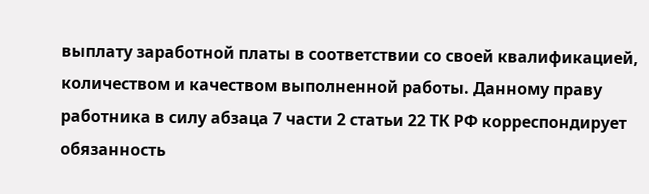выплату заработной платы в соответствии со своей квалификацией, количеством и качеством выполненной работы. Данному праву работника в силу абзаца 7 части 2 статьи 22 ТК РФ корреспондирует обязанность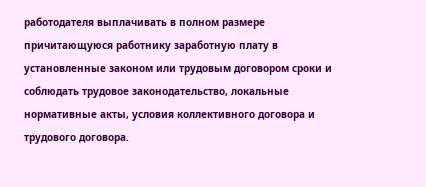работодателя выплачивать в полном размере причитающуюся работнику заработную плату в установленные законом или трудовым договором сроки и соблюдать трудовое законодательство, локальные нормативные акты, условия коллективного договора и трудового договора.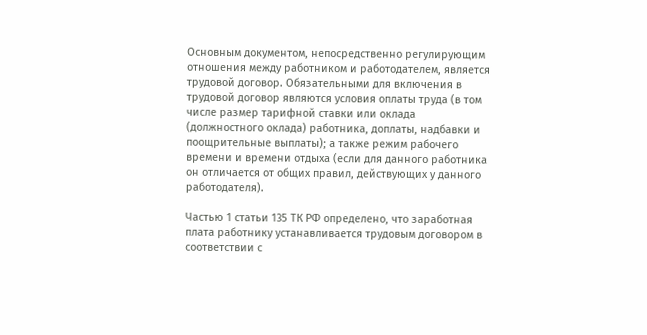Основным документом, непосредственно регулирующим отношения между работником и работодателем, является трудовой договор. Обязательными для включения в трудовой договор являются условия оплаты труда (в том числе размер тарифной ставки или оклада (должностного оклада) работника, доплаты, надбавки и поощрительные выплаты); а также режим рабочего времени и времени отдыха (если для данного работника он отличается от общих правил, действующих у данного работодателя).

Частью 1 статьи 135 ТК РФ определено, что заработная плата работнику устанавливается трудовым договором в соответствии с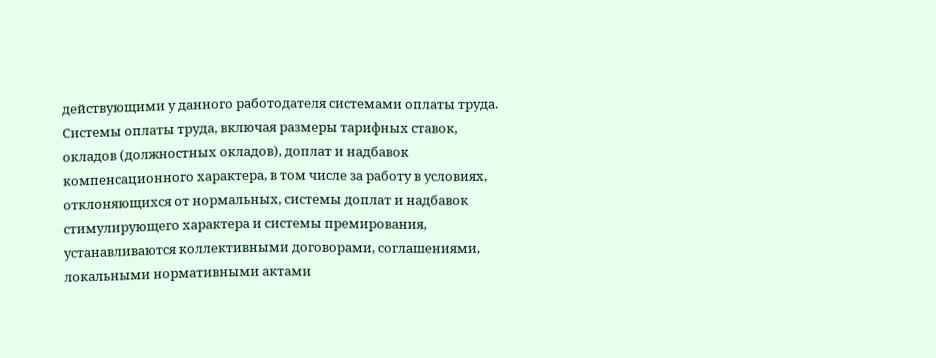действующими у данного работодателя системами оплаты труда. Системы оплаты труда, включая размеры тарифных ставок, окладов (должностных окладов), доплат и надбавок компенсационного характера, в том числе за работу в условиях, отклоняющихся от нормальных, системы доплат и надбавок стимулирующего характера и системы премирования, устанавливаются коллективными договорами, соглашениями, локальными нормативными актами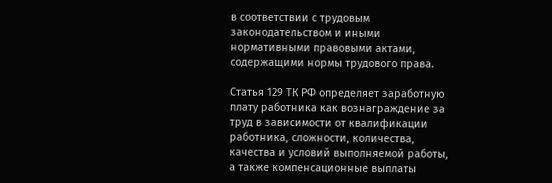в соответствии с трудовым законодательством и иными нормативными правовыми актами, содержащими нормы трудового права.

Статья 129 ТК РФ определяет заработную плату работника как вознаграждение за труд в зависимости от квалификации работника, сложности, количества, качества и условий выполняемой работы, а также компенсационные выплаты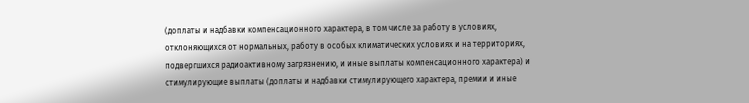(доплаты и надбавки компенсационного характера, в том числе за работу в условиях, отклоняющихся от нормальных, работу в особых климатических условиях и на территориях, подвергшихся радиоактивному загрязнению, и иные выплаты компенсационного характера) и стимулирующие выплаты (доплаты и надбавки стимулирующего характера, премии и иные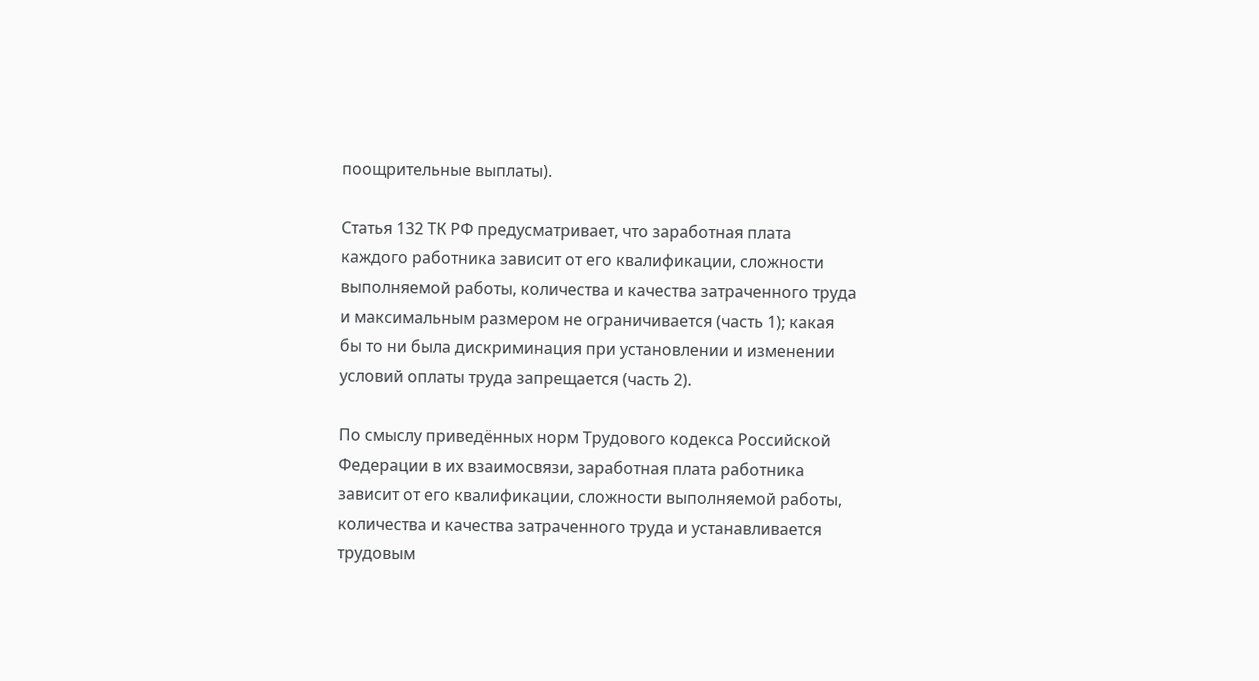поощрительные выплаты).

Статья 132 ТК РФ предусматривает, что заработная плата каждого работника зависит от его квалификации, сложности выполняемой работы, количества и качества затраченного труда и максимальным размером не ограничивается (часть 1); какая бы то ни была дискриминация при установлении и изменении условий оплаты труда запрещается (часть 2).

По смыслу приведённых норм Трудового кодекса Российской Федерации в их взаимосвязи, заработная плата работника зависит от его квалификации, сложности выполняемой работы, количества и качества затраченного труда и устанавливается трудовым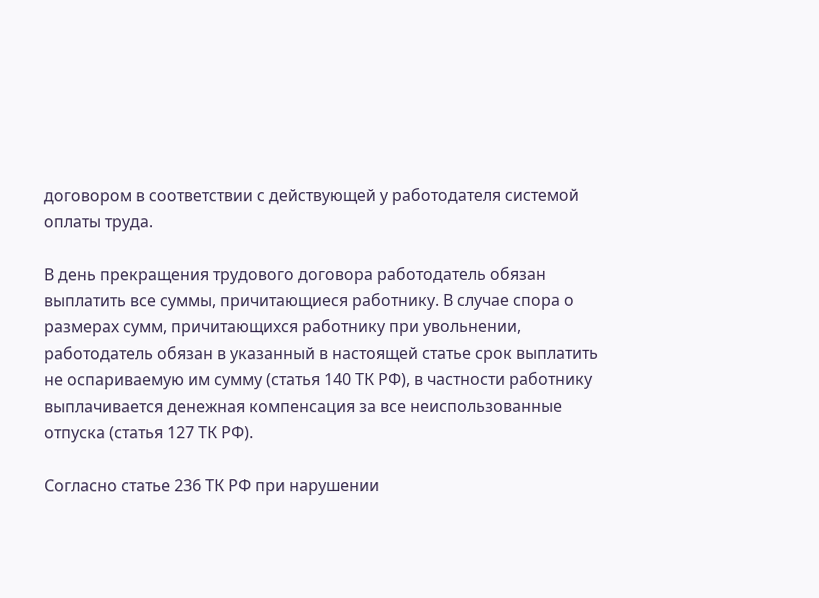договором в соответствии с действующей у работодателя системой оплаты труда.

В день прекращения трудового договора работодатель обязан выплатить все суммы, причитающиеся работнику. В случае спора о размерах сумм, причитающихся работнику при увольнении, работодатель обязан в указанный в настоящей статье срок выплатить не оспариваемую им сумму (статья 140 ТК РФ), в частности работнику выплачивается денежная компенсация за все неиспользованные отпуска (статья 127 ТК РФ).

Согласно статье 236 ТК РФ при нарушении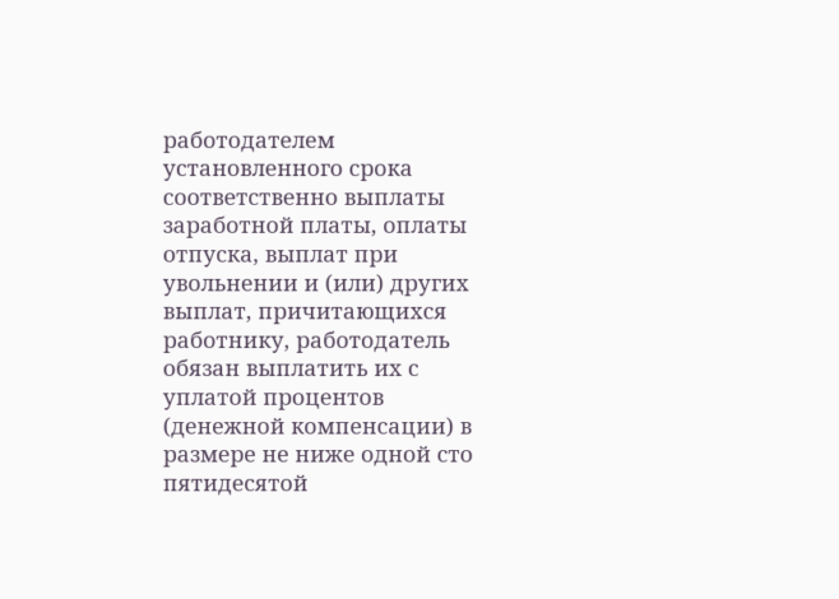работодателем установленного срока соответственно выплаты заработной платы, оплаты отпуска, выплат при увольнении и (или) других выплат, причитающихся работнику, работодатель обязан выплатить их с уплатой процентов (денежной компенсации) в размере не ниже одной сто пятидесятой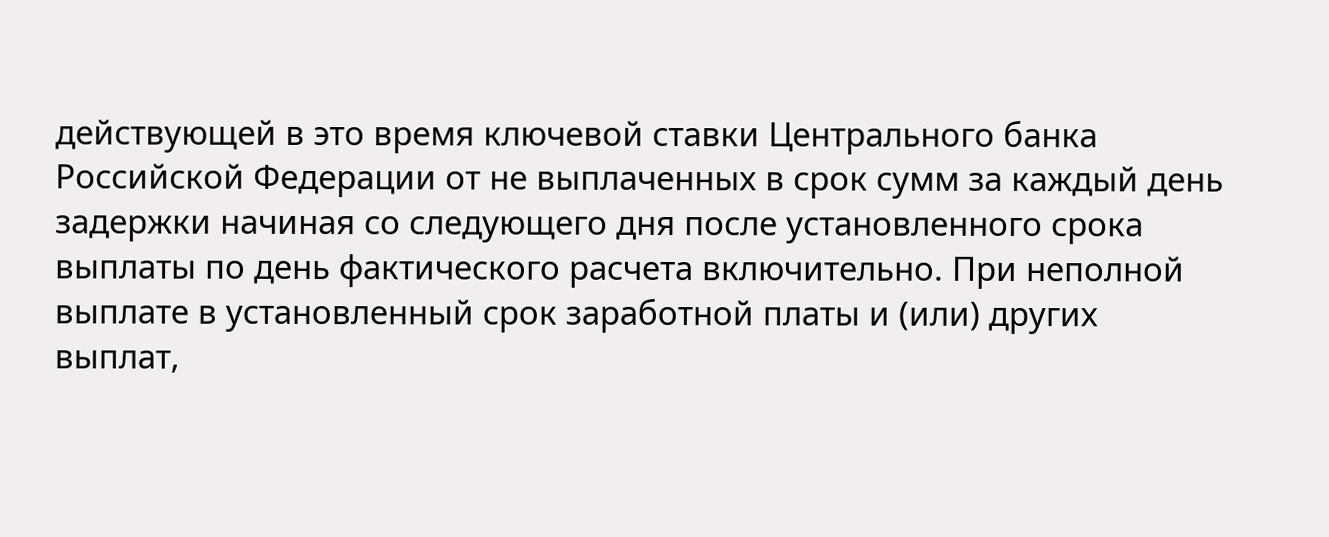действующей в это время ключевой ставки Центрального банка Российской Федерации от не выплаченных в срок сумм за каждый день задержки начиная со следующего дня после установленного срока выплаты по день фактического расчета включительно. При неполной выплате в установленный срок заработной платы и (или) других выплат,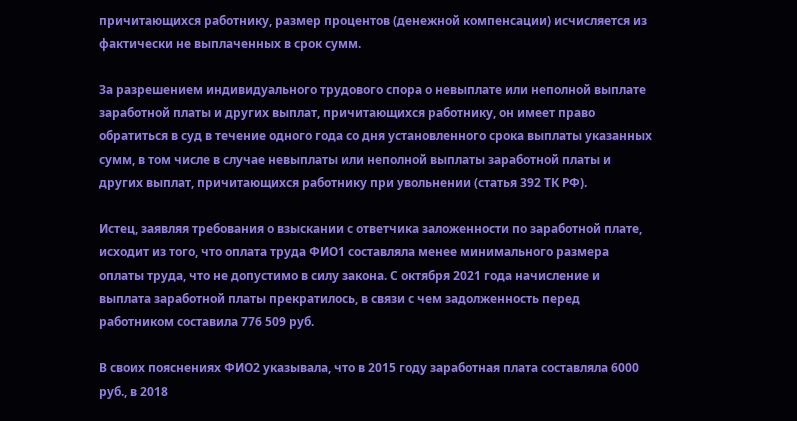причитающихся работнику, размер процентов (денежной компенсации) исчисляется из фактически не выплаченных в срок сумм.

За разрешением индивидуального трудового спора о невыплате или неполной выплате заработной платы и других выплат, причитающихся работнику, он имеет право обратиться в суд в течение одного года со дня установленного срока выплаты указанных сумм, в том числе в случае невыплаты или неполной выплаты заработной платы и других выплат, причитающихся работнику при увольнении (статья 392 ТК РФ).

Истец, заявляя требования о взыскании с ответчика заложенности по заработной плате, исходит из того, что оплата труда ФИО1 составляла менее минимального размера оплаты труда, что не допустимо в силу закона. С октября 2021 года начисление и выплата заработной платы прекратилось, в связи с чем задолженность перед работником составила 776 509 руб.

В своих пояснениях ФИО2 указывала, что в 2015 году заработная плата составляла 6000 руб., в 2018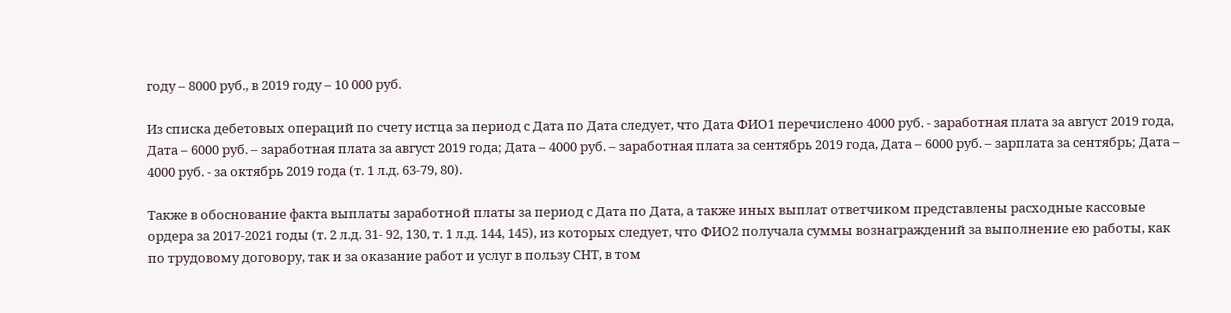году – 8000 руб., в 2019 году – 10 000 руб.

Из списка дебетовых операций по счету истца за период с Дата по Дата следует, что Дата ФИО1 перечислено 4000 руб. - заработная плата за август 2019 года, Дата – 6000 руб. – заработная плата за август 2019 года; Дата – 4000 руб. – заработная плата за сентябрь 2019 года, Дата – 6000 руб. – зарплата за сентябрь; Дата – 4000 руб. - за октябрь 2019 года (т. 1 л.д. 63-79, 80).

Также в обоснование факта выплаты заработной платы за период с Дата по Дата, а также иных выплат ответчиком представлены расходные кассовые ордера за 2017-2021 годы (т. 2 л.д. 31- 92, 130, т. 1 л.д. 144, 145), из которых следует, что ФИО2 получала суммы вознаграждений за выполнение ею работы, как по трудовому договору, так и за оказание работ и услуг в пользу СНТ, в том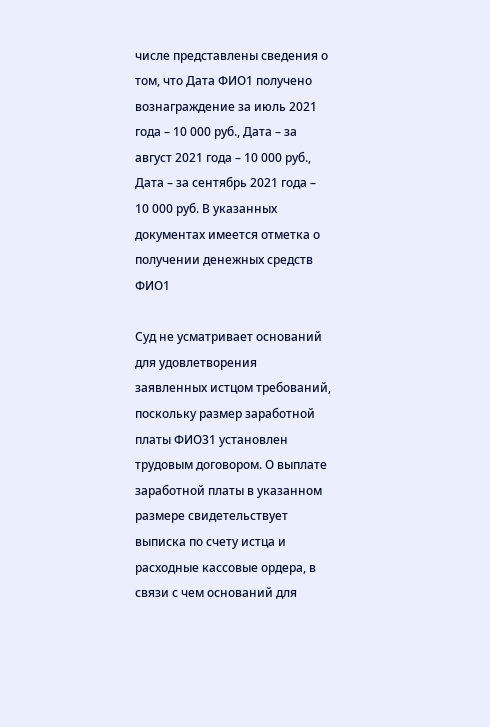числе представлены сведения о том, что Дата ФИО1 получено вознаграждение за июль 2021 года – 10 000 руб., Дата – за август 2021 года – 10 000 руб., Дата – за сентябрь 2021 года – 10 000 руб. В указанных документах имеется отметка о получении денежных средств ФИО1

Суд не усматривает оснований для удовлетворения заявленных истцом требований, поскольку размер заработной платы ФИО31 установлен трудовым договором. О выплате заработной платы в указанном размере свидетельствует выписка по счету истца и расходные кассовые ордера, в связи с чем оснований для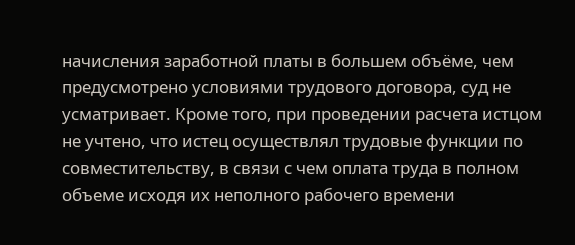начисления заработной платы в большем объёме, чем предусмотрено условиями трудового договора, суд не усматривает. Кроме того, при проведении расчета истцом не учтено, что истец осуществлял трудовые функции по совместительству, в связи с чем оплата труда в полном объеме исходя их неполного рабочего времени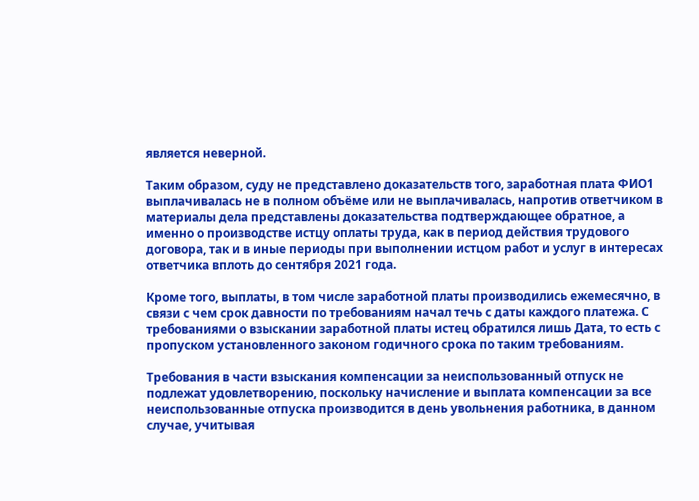является неверной.

Таким образом, суду не представлено доказательств того, заработная плата ФИО1 выплачивалась не в полном объёме или не выплачивалась, напротив ответчиком в материалы дела представлены доказательства подтверждающее обратное, а именно о производстве истцу оплаты труда, как в период действия трудового договора, так и в иные периоды при выполнении истцом работ и услуг в интересах ответчика вплоть до сентября 2021 года.

Кроме того, выплаты, в том числе заработной платы производились ежемесячно, в связи с чем срок давности по требованиям начал течь с даты каждого платежа. С требованиями о взыскании заработной платы истец обратился лишь Дата, то есть с пропуском установленного законом годичного срока по таким требованиям.

Требования в части взыскания компенсации за неиспользованный отпуск не подлежат удовлетворению, поскольку начисление и выплата компенсации за все неиспользованные отпуска производится в день увольнения работника, в данном случае, учитывая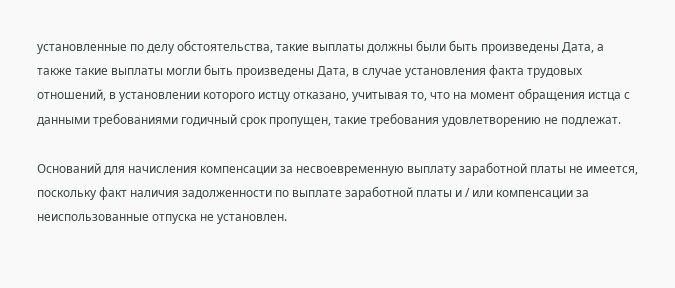установленные по делу обстоятельства, такие выплаты должны были быть произведены Дата, а также такие выплаты могли быть произведены Дата, в случае установления факта трудовых отношений, в установлении которого истцу отказано, учитывая то, что на момент обращения истца с данными требованиями годичный срок пропущен, такие требования удовлетворению не подлежат.

Оснований для начисления компенсации за несвоевременную выплату заработной платы не имеется, поскольку факт наличия задолженности по выплате заработной платы и / или компенсации за неиспользованные отпуска не установлен.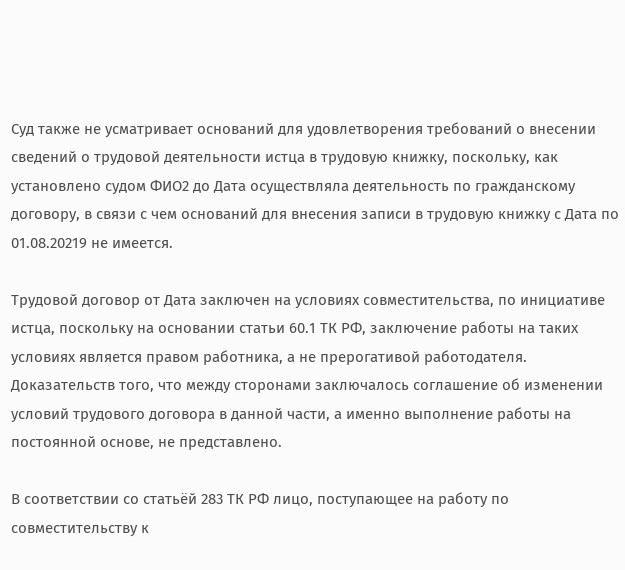Суд также не усматривает оснований для удовлетворения требований о внесении сведений о трудовой деятельности истца в трудовую книжку, поскольку, как установлено судом ФИО2 до Дата осуществляла деятельность по гражданскому договору, в связи с чем оснований для внесения записи в трудовую книжку с Дата по 01.08.20219 не имеется.

Трудовой договор от Дата заключен на условиях совместительства, по инициативе истца, поскольку на основании статьи 60.1 ТК РФ, заключение работы на таких условиях является правом работника, а не прерогативой работодателя. Доказательств того, что между сторонами заключалось соглашение об изменении условий трудового договора в данной части, а именно выполнение работы на постоянной основе, не представлено.

В соответствии со статьёй 283 ТК РФ лицо, поступающее на работу по совместительству к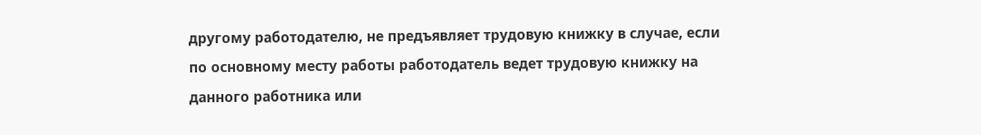другому работодателю, не предъявляет трудовую книжку в случае, если по основному месту работы работодатель ведет трудовую книжку на данного работника или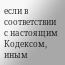если в соответствии с настоящим Кодексом, иным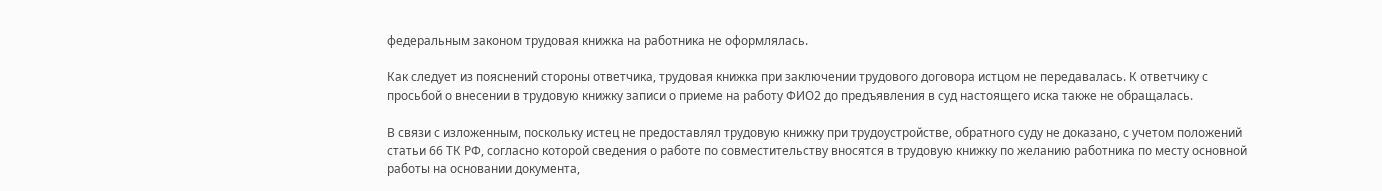федеральным законом трудовая книжка на работника не оформлялась.

Как следует из пояснений стороны ответчика, трудовая книжка при заключении трудового договора истцом не передавалась. К ответчику с просьбой о внесении в трудовую книжку записи о приеме на работу ФИО2 до предъявления в суд настоящего иска также не обращалась.

В связи с изложенным, поскольку истец не предоставлял трудовую книжку при трудоустройстве, обратного суду не доказано, с учетом положений статьи 66 ТК РФ, согласно которой сведения о работе по совместительству вносятся в трудовую книжку по желанию работника по месту основной работы на основании документа,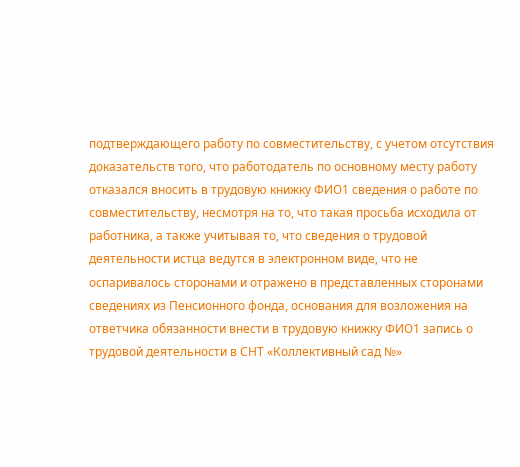подтверждающего работу по совместительству, с учетом отсутствия доказательств того, что работодатель по основному месту работу отказался вносить в трудовую книжку ФИО1 сведения о работе по совместительству, несмотря на то, что такая просьба исходила от работника, а также учитывая то, что сведения о трудовой деятельности истца ведутся в электронном виде, что не оспаривалось сторонами и отражено в представленных сторонами сведениях из Пенсионного фонда, основания для возложения на ответчика обязанности внести в трудовую книжку ФИО1 запись о трудовой деятельности в СНТ «Коллективный сад №»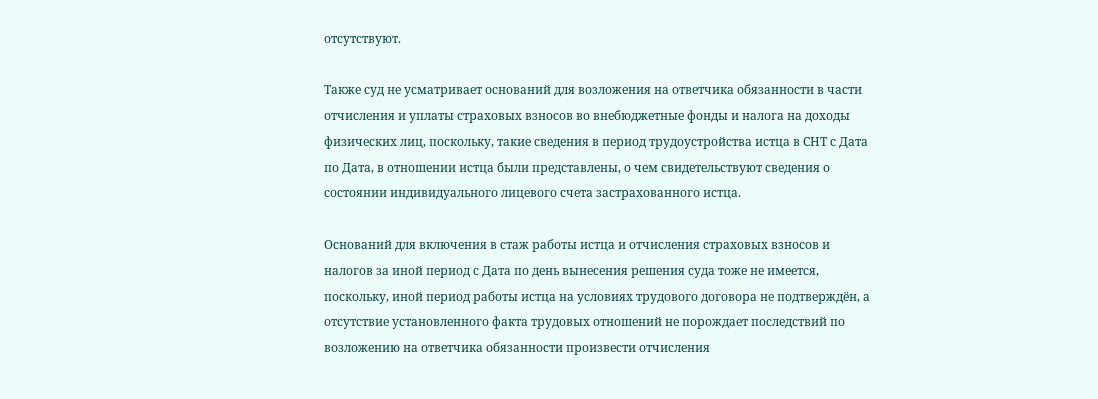отсутствуют.

Также суд не усматривает оснований для возложения на ответчика обязанности в части отчисления и уплаты страховых взносов во внебюджетные фонды и налога на доходы физических лиц, поскольку, такие сведения в период трудоустройства истца в СНТ с Дата по Дата, в отношении истца были представлены, о чем свидетельствуют сведения о состоянии индивидуального лицевого счета застрахованного истца.

Оснований для включения в стаж работы истца и отчисления страховых взносов и налогов за иной период с Дата по день вынесения решения суда тоже не имеется, поскольку, иной период работы истца на условиях трудового договора не подтверждён, а отсутствие установленного факта трудовых отношений не порождает последствий по возложению на ответчика обязанности произвести отчисления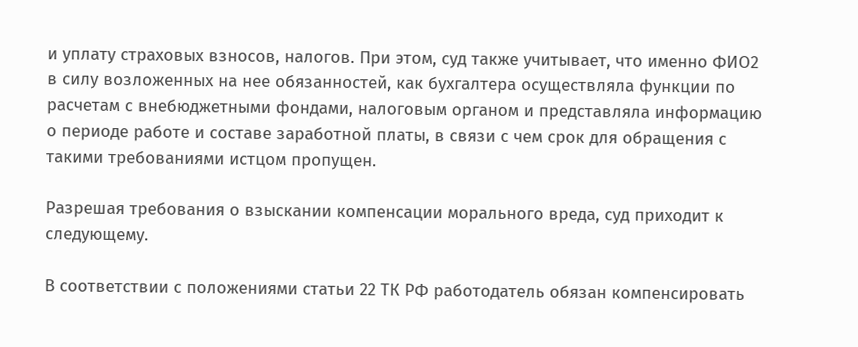и уплату страховых взносов, налогов. При этом, суд также учитывает, что именно ФИО2 в силу возложенных на нее обязанностей, как бухгалтера осуществляла функции по расчетам с внебюджетными фондами, налоговым органом и представляла информацию о периоде работе и составе заработной платы, в связи с чем срок для обращения с такими требованиями истцом пропущен.

Разрешая требования о взыскании компенсации морального вреда, суд приходит к следующему.

В соответствии с положениями статьи 22 ТК РФ работодатель обязан компенсировать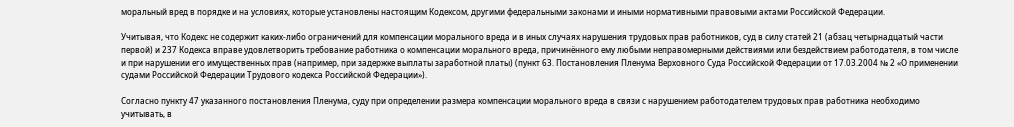моральный вред в порядке и на условиях, которые установлены настоящим Кодексом, другими федеральными законами и иными нормативными правовыми актами Российской Федерации.

Учитывая, что Кодекс не содержит каких-либо ограничений для компенсации морального вреда и в иных случаях нарушения трудовых прав работников, суд в силу статей 21 (абзац четырнадцатый части первой) и 237 Кодекса вправе удовлетворить требование работника о компенсации морального вреда, причинённого ему любыми неправомерными действиями или бездействием работодателя, в том числе и при нарушении его имущественных прав (например, при задержке выплаты заработной платы) (пункт 63. Постановления Пленума Верховного Суда Российской Федерации от 17.03.2004 № 2 «О применении судами Российской Федерации Трудового кодекса Российской Федерации»).

Согласно пункту 47 указанного постановления Пленума, суду при определении размера компенсации морального вреда в связи с нарушением работодателем трудовых прав работника необходимо учитывать, в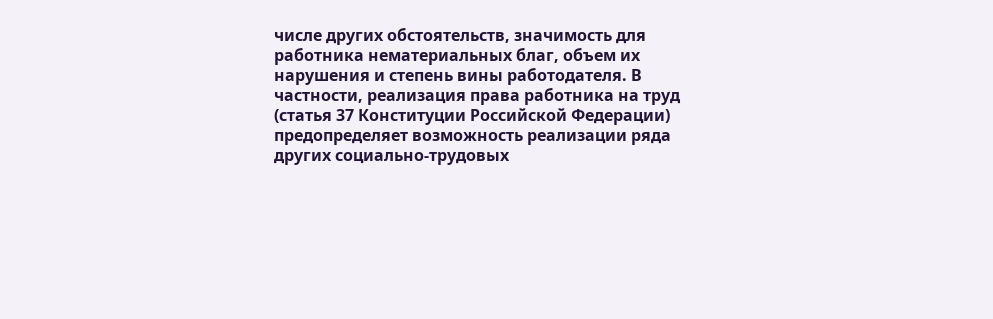числе других обстоятельств, значимость для работника нематериальных благ, объем их нарушения и степень вины работодателя. В частности, реализация права работника на труд (статья 37 Конституции Российской Федерации) предопределяет возможность реализации ряда других социально-трудовых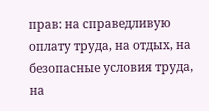прав: на справедливую оплату труда, на отдых, на безопасные условия труда, на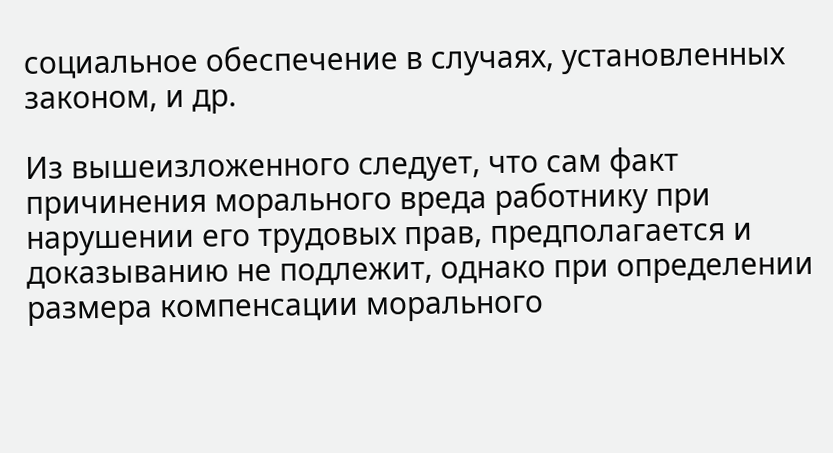социальное обеспечение в случаях, установленных законом, и др.

Из вышеизложенного следует, что сам факт причинения морального вреда работнику при нарушении его трудовых прав, предполагается и доказыванию не подлежит, однако при определении размера компенсации морального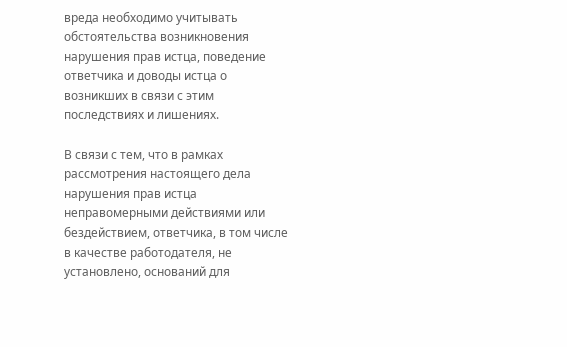вреда необходимо учитывать обстоятельства возникновения нарушения прав истца, поведение ответчика и доводы истца о возникших в связи с этим последствиях и лишениях.

В связи с тем, что в рамках рассмотрения настоящего дела нарушения прав истца неправомерными действиями или бездействием, ответчика, в том числе в качестве работодателя, не установлено, оснований для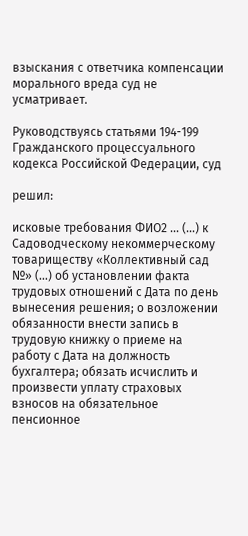взыскания с ответчика компенсации морального вреда суд не усматривает.

Руководствуясь статьями 194-199 Гражданского процессуального кодекса Российской Федерации, суд

решил:

исковые требования ФИО2 ... (...) к Садоводческому некоммерческому товариществу «Коллективный сад №» (...) об установлении факта трудовых отношений с Дата по день вынесения решения; о возложении обязанности внести запись в трудовую книжку о приеме на работу с Дата на должность бухгалтера; обязать исчислить и произвести уплату страховых взносов на обязательное пенсионное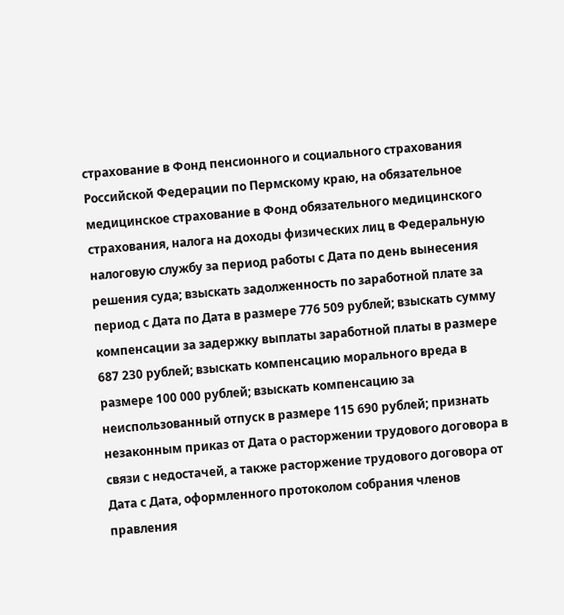страхование в Фонд пенсионного и социального страхования Российской Федерации по Пермскому краю, на обязательное медицинское страхование в Фонд обязательного медицинского страхования, налога на доходы физических лиц в Федеральную налоговую службу за период работы с Дата по день вынесения решения суда; взыскать задолженность по заработной плате за период с Дата по Дата в размере 776 509 рублей; взыскать сумму компенсации за задержку выплаты заработной платы в размере 687 230 рублей; взыскать компенсацию морального вреда в размере 100 000 рублей; взыскать компенсацию за неиспользованный отпуск в размере 115 690 рублей; признать незаконным приказ от Дата о расторжении трудового договора в связи с недостачей, а также расторжение трудового договора от Дата с Дата, оформленного протоколом собрания членов правления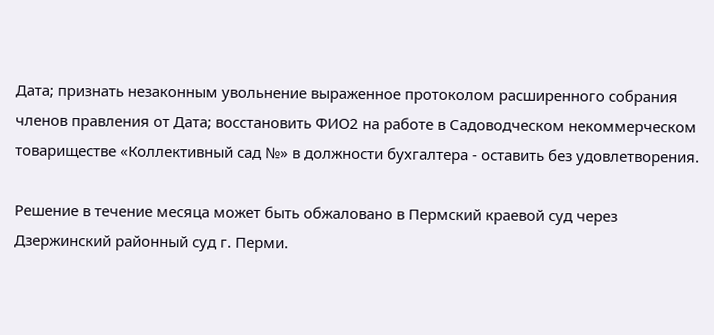Дата; признать незаконным увольнение выраженное протоколом расширенного собрания членов правления от Дата; восстановить ФИО2 на работе в Садоводческом некоммерческом товариществе «Коллективный сад №» в должности бухгалтера - оставить без удовлетворения.

Решение в течение месяца может быть обжаловано в Пермский краевой суд через Дзержинский районный суд г. Перми.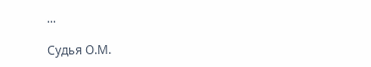...

Судья О.М.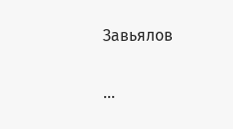Завьялов

...